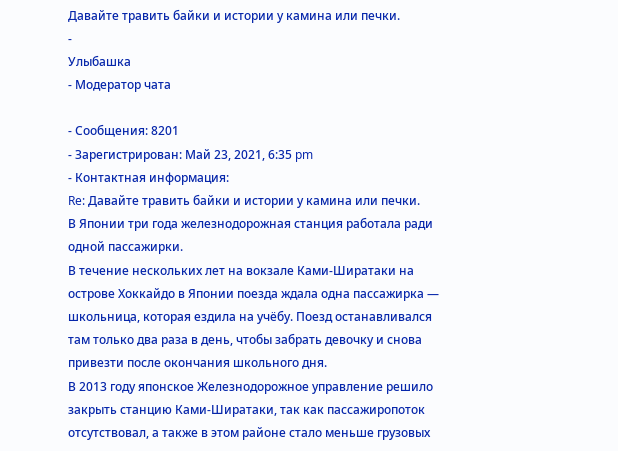Давайте травить байки и истории у камина или печки.
-
Улыбашка
- Модератор чата

- Сообщения: 8201
- Зарегистрирован: Май 23, 2021, 6:35 pm
- Контактная информация:
Re: Давайте травить байки и истории у камина или печки.
В Японии три года железнодорожная станция работала ради одной пассажирки.
В течение нескольких лет на вокзале Ками-Ширатаки на острове Хоккайдо в Японии поезда ждала одна пассажирка — школьница, которая ездила на учёбу. Поезд останавливался там только два раза в день, чтобы забрать девочку и снова привезти после окончания школьного дня.
В 2013 году японское Железнодорожное управление решило закрыть станцию Ками-Ширатаки, так как пассажиропоток отсутствовал, а также в этом районе стало меньше грузовых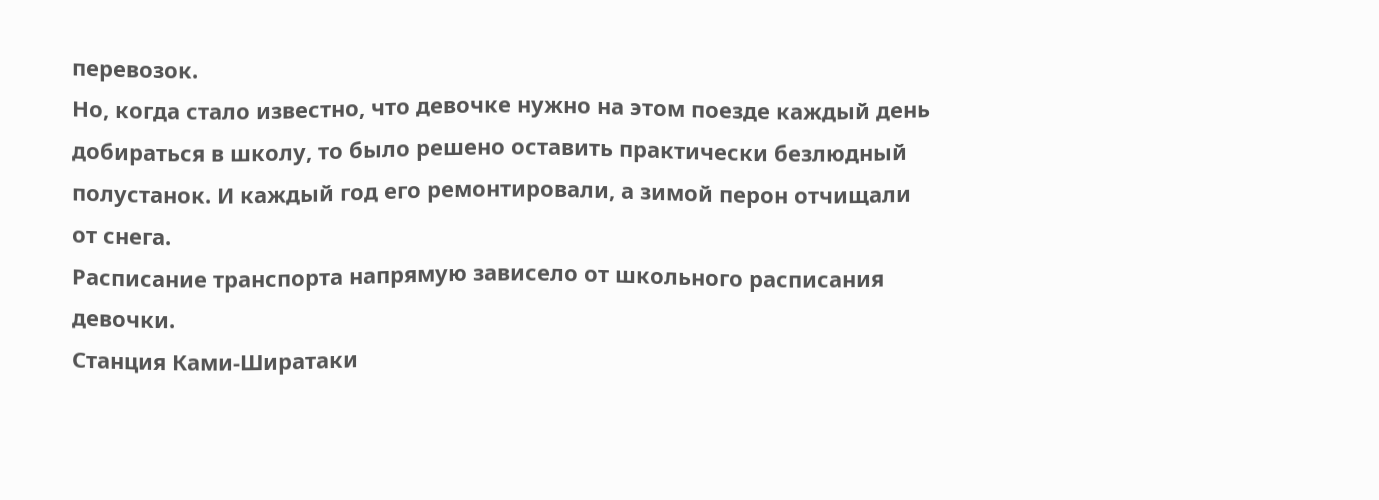перевозок.
Но, когда стало известно, что девочке нужно на этом поезде каждый день добираться в школу, то было решено оставить практически безлюдный полустанок. И каждый год его ремонтировали, а зимой перон отчищали от снега.
Расписание транспорта напрямую зависело от школьного расписания девочки.
Станция Ками-Ширатаки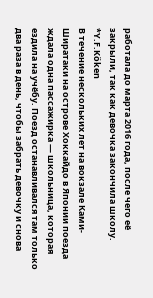работала до марта 2016 года, после чего её закрыли, так как девочка закончила школу.
*Y.F.Köken
В течение нескольких лет на вокзале Ками-Ширатаки на острове Хоккайдо в Японии поезда ждала одна пассажирка — школьница, которая ездила на учёбу. Поезд останавливался там только два раза в день, чтобы забрать девочку и снова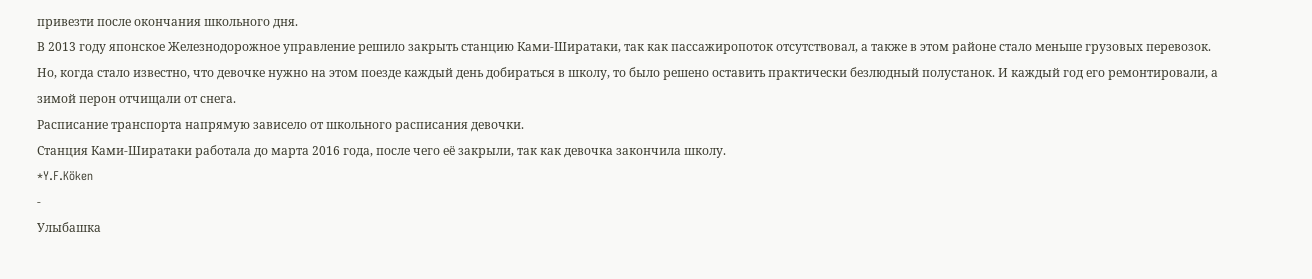привезти после окончания школьного дня.
В 2013 году японское Железнодорожное управление решило закрыть станцию Ками-Ширатаки, так как пассажиропоток отсутствовал, а также в этом районе стало меньше грузовых перевозок.
Но, когда стало известно, что девочке нужно на этом поезде каждый день добираться в школу, то было решено оставить практически безлюдный полустанок. И каждый год его ремонтировали, а зимой перон отчищали от снега.
Расписание транспорта напрямую зависело от школьного расписания девочки.
Станция Ками-Ширатаки работала до марта 2016 года, после чего её закрыли, так как девочка закончила школу.
*Y.F.Köken
-
Улыбашка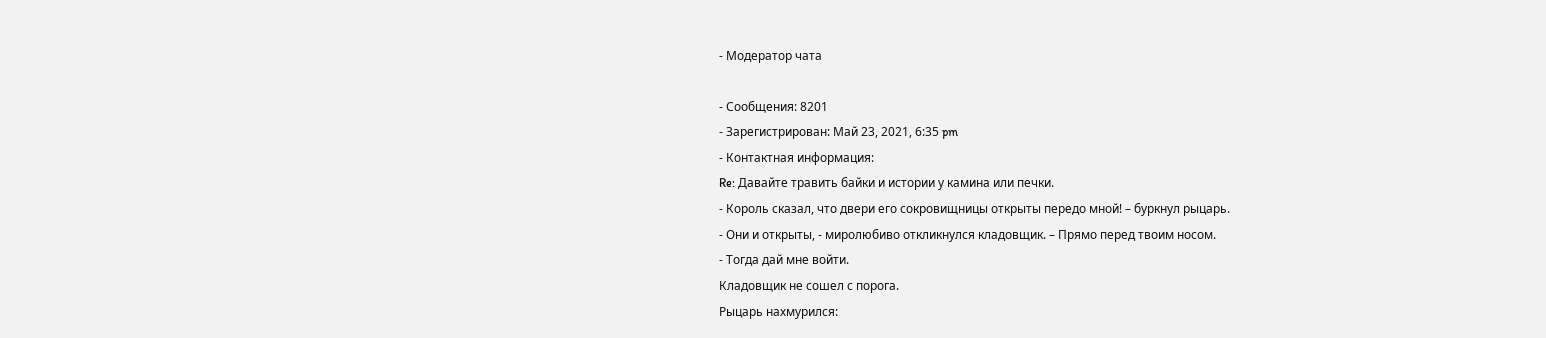- Модератор чата

- Сообщения: 8201
- Зарегистрирован: Май 23, 2021, 6:35 pm
- Контактная информация:
Re: Давайте травить байки и истории у камина или печки.
- Король сказал, что двери его сокровищницы открыты передо мной! – буркнул рыцарь.
- Они и открыты, - миролюбиво откликнулся кладовщик. – Прямо перед твоим носом.
- Тогда дай мне войти.
Кладовщик не сошел с порога.
Рыцарь нахмурился: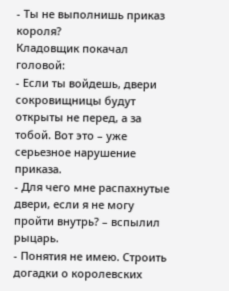- Ты не выполнишь приказ короля?
Кладовщик покачал головой:
- Если ты войдешь, двери сокровищницы будут открыты не перед, а за тобой. Вот это – уже серьезное нарушение приказа.
- Для чего мне распахнутые двери, если я не могу пройти внутрь? – вспылил рыцарь.
- Понятия не имею. Строить догадки о королевских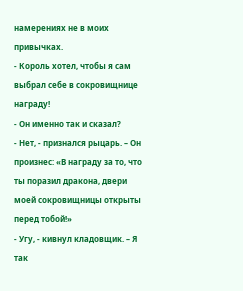намерениях не в моих привычках.
- Король хотел, чтобы я сам выбрал себе в сокровищнице награду!
- Он именно так и сказал?
- Нет, - признался рыцарь. – Он произнес: «В награду за то, что ты поразил дракона, двери моей сокровищницы открыты перед тобой!»
- Угу, - кивнул кладовщик. – Я так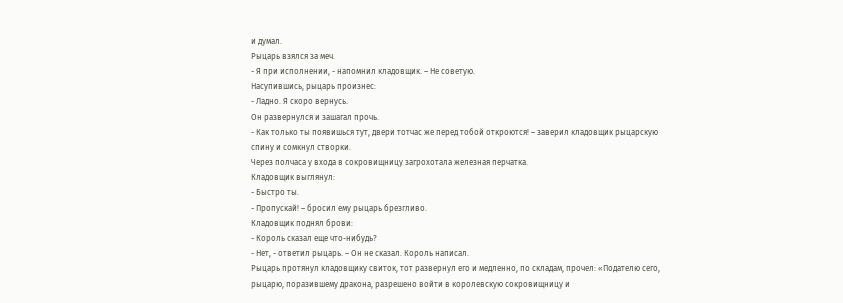и думал.
Рыцарь взялся за меч.
- Я при исполнении, - напомнил кладовщик. – Не советую.
Насупившись, рыцарь произнес:
- Ладно. Я скоро вернусь.
Он развернулся и зашагал прочь.
- Как только ты появишься тут, двери тотчас же перед тобой откроются! – заверил кладовщик рыцарскую спину и сомкнул створки.
Через полчаса у входа в сокровищницу загрохотала железная перчатка.
Кладовщик выглянул:
- Быстро ты.
- Пропускай! – бросил ему рыцарь брезгливо.
Кладовщик поднял брови:
- Король сказал еще что-нибудь?
- Нет, - ответил рыцарь. – Он не сказал. Король написал.
Рыцарь протянул кладовщику свиток, тот развернул его и медленно, по складам, прочел: «Подателю сего, рыцарю, поразившему дракона, разрешено войти в королевскую сокровищницу и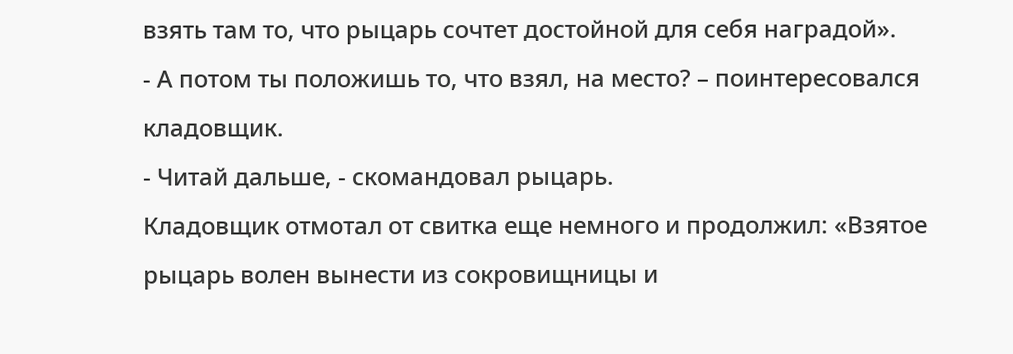взять там то, что рыцарь сочтет достойной для себя наградой».
- А потом ты положишь то, что взял, на место? – поинтересовался кладовщик.
- Читай дальше, - скомандовал рыцарь.
Кладовщик отмотал от свитка еще немного и продолжил: «Взятое рыцарь волен вынести из сокровищницы и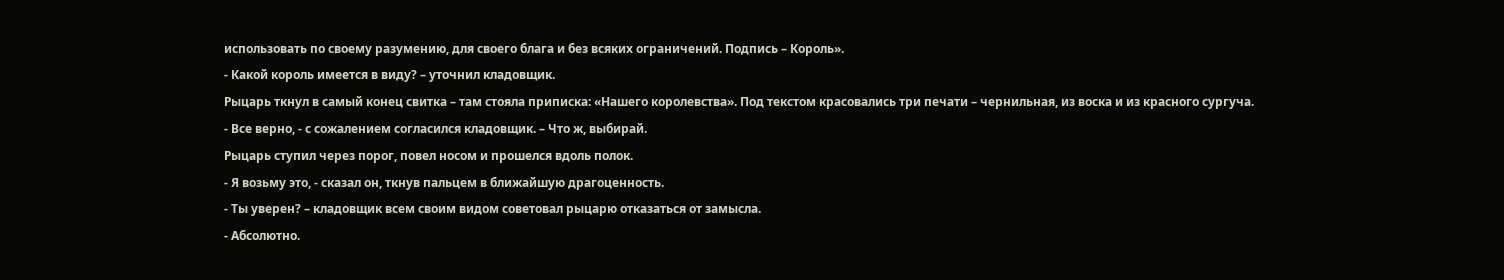использовать по своему разумению, для своего блага и без всяких ограничений. Подпись – Король».
- Какой король имеется в виду? – уточнил кладовщик.
Рыцарь ткнул в самый конец свитка – там стояла приписка: «Нашего королевства». Под текстом красовались три печати – чернильная, из воска и из красного сургуча.
- Все верно, - с сожалением согласился кладовщик. – Что ж, выбирай.
Рыцарь ступил через порог, повел носом и прошелся вдоль полок.
- Я возьму это, - сказал он, ткнув пальцем в ближайшую драгоценность.
- Ты уверен? – кладовщик всем своим видом советовал рыцарю отказаться от замысла.
- Абсолютно.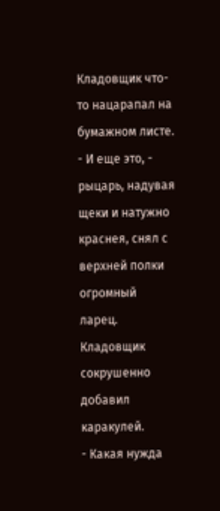Кладовщик что-то нацарапал на бумажном листе.
- И еще это, - рыцарь, надувая щеки и натужно краснея, снял с верхней полки огромный ларец.
Кладовщик сокрушенно добавил каракулей.
- Какая нужда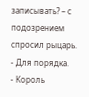записывать? – с подозрением спросил рыцарь.
- Для порядка.
- Король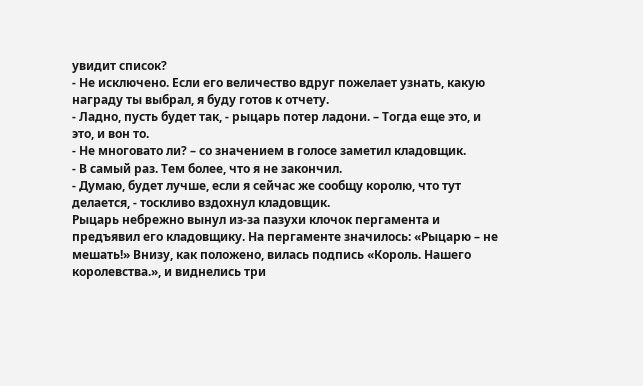увидит список?
- Не исключено. Если его величество вдруг пожелает узнать, какую награду ты выбрал, я буду готов к отчету.
- Ладно, пусть будет так, - рыцарь потер ладони. – Тогда еще это, и это, и вон то.
- Не многовато ли? – со значением в голосе заметил кладовщик.
- В самый раз. Тем более, что я не закончил.
- Думаю, будет лучше, если я сейчас же сообщу королю, что тут делается, - тоскливо вздохнул кладовщик.
Рыцарь небрежно вынул из-за пазухи клочок пергамента и предъявил его кладовщику. На пергаменте значилось: «Рыцарю – не мешать!» Внизу, как положено, вилась подпись «Король. Нашего королевства.», и виднелись три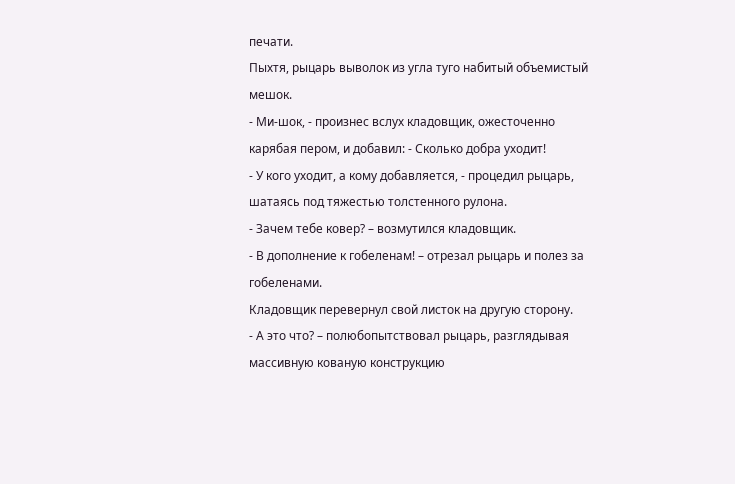печати.
Пыхтя, рыцарь выволок из угла туго набитый объемистый мешок.
- Ми-шок, - произнес вслух кладовщик, ожесточенно карябая пером, и добавил: - Сколько добра уходит!
- У кого уходит, а кому добавляется, - процедил рыцарь, шатаясь под тяжестью толстенного рулона.
- Зачем тебе ковер? – возмутился кладовщик.
- В дополнение к гобеленам! – отрезал рыцарь и полез за гобеленами.
Кладовщик перевернул свой листок на другую сторону.
- А это что? – полюбопытствовал рыцарь, разглядывая массивную кованую конструкцию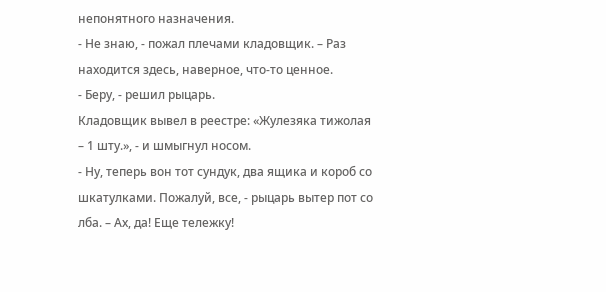непонятного назначения.
- Не знаю, - пожал плечами кладовщик. – Раз находится здесь, наверное, что-то ценное.
- Беру, - решил рыцарь.
Кладовщик вывел в реестре: «Жулезяка тижолая – 1 шту.», - и шмыгнул носом.
- Ну, теперь вон тот сундук, два ящика и короб со шкатулками. Пожалуй, все, - рыцарь вытер пот со лба. – Ах, да! Еще тележку!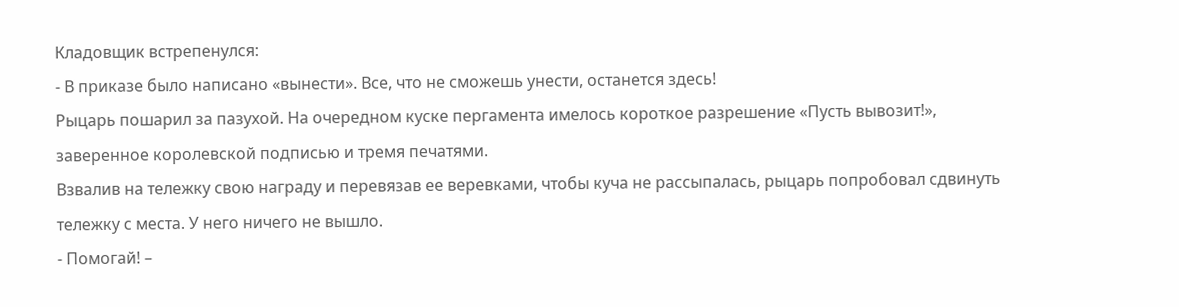Кладовщик встрепенулся:
- В приказе было написано «вынести». Все, что не сможешь унести, останется здесь!
Рыцарь пошарил за пазухой. На очередном куске пергамента имелось короткое разрешение «Пусть вывозит!», заверенное королевской подписью и тремя печатями.
Взвалив на тележку свою награду и перевязав ее веревками, чтобы куча не рассыпалась, рыцарь попробовал сдвинуть тележку с места. У него ничего не вышло.
- Помогай! –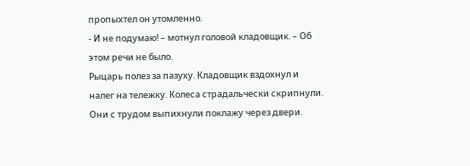пропыхтел он утомленно.
- И не подумаю! – мотнул головой кладовщик. – Об этом речи не было.
Рыцарь полез за пазуху. Кладовщик вздохнул и налег на тележку. Колеса страдальчески скрипнули.
Они с трудом выпихнули поклажу через двери.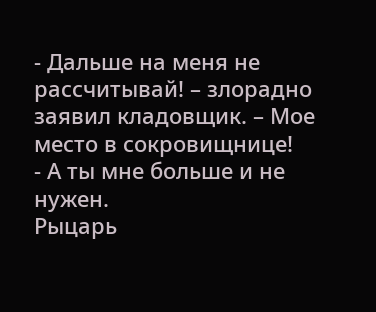- Дальше на меня не рассчитывай! – злорадно заявил кладовщик. – Мое место в сокровищнице!
- А ты мне больше и не нужен.
Рыцарь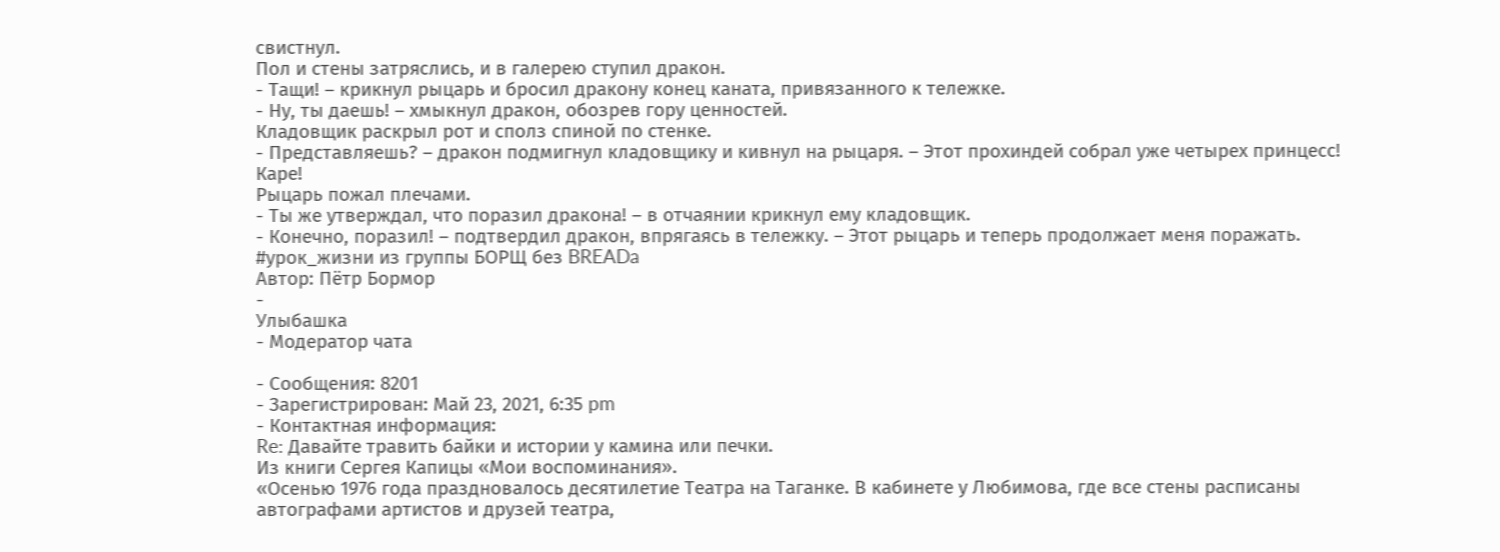свистнул.
Пол и стены затряслись, и в галерею ступил дракон.
- Тащи! – крикнул рыцарь и бросил дракону конец каната, привязанного к тележке.
- Ну, ты даешь! – хмыкнул дракон, обозрев гору ценностей.
Кладовщик раскрыл рот и сполз спиной по стенке.
- Представляешь? – дракон подмигнул кладовщику и кивнул на рыцаря. – Этот прохиндей собрал уже четырех принцесс! Каре!
Рыцарь пожал плечами.
- Ты же утверждал, что поразил дракона! – в отчаянии крикнул ему кладовщик.
- Конечно, поразил! – подтвердил дракон, впрягаясь в тележку. – Этот рыцарь и теперь продолжает меня поражать.
#урок_жизни из группы БОРЩ без BREADa
Автор: Пётр Бормор
-
Улыбашка
- Модератор чата

- Сообщения: 8201
- Зарегистрирован: Май 23, 2021, 6:35 pm
- Контактная информация:
Re: Давайте травить байки и истории у камина или печки.
Из книги Сергея Капицы «Мои воспоминания».
«Осенью 1976 года праздновалось десятилетие Театра на Таганке. В кабинете у Любимова, где все стены расписаны автографами артистов и друзей театра,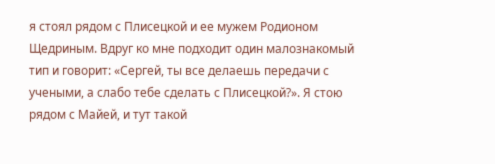я стоял рядом с Плисецкой и ее мужем Родионом Щедриным. Вдруг ко мне подходит один малознакомый тип и говорит: «Сергей, ты все делаешь передачи с учеными, а слабо тебе сделать с Плисецкой?». Я стою рядом с Майей, и тут такой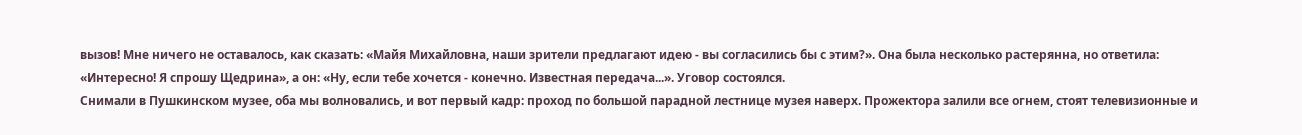вызов! Мне ничего не оставалось, как сказать: «Майя Михайловна, наши зрители предлагают идею - вы согласились бы с этим?». Она была несколько растерянна, но ответила: «Интересно! Я спрошу Щедрина», а он: «Ну, если тебе хочется - конечно. Известная передача...». Уговор состоялся.
Снимали в Пушкинском музее, оба мы волновались, и вот первый кадр: проход по большой парадной лестнице музея наверх. Прожектора залили все огнем, стоят телевизионные и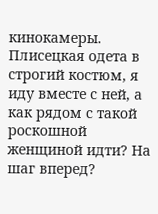кинокамеры. Плисецкая одета в строгий костюм, я иду вместе с ней, а как рядом с такой роскошной женщиной идти? На шаг вперед?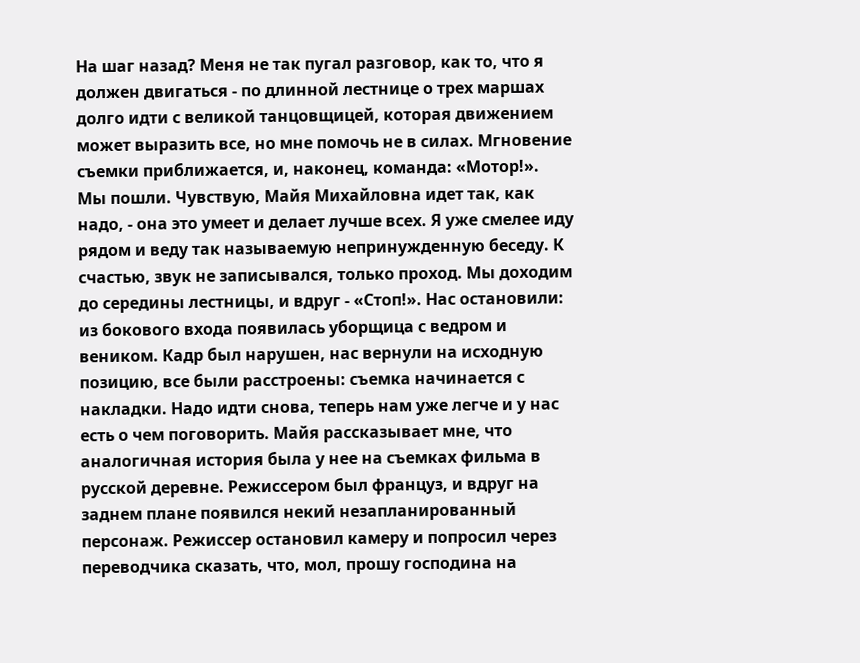На шаг назад? Меня не так пугал разговор, как то, что я должен двигаться - по длинной лестнице о трех маршах долго идти с великой танцовщицей, которая движением может выразить все, но мне помочь не в силах. Мгновение съемки приближается, и, наконец, команда: «Мотор!».
Мы пошли. Чувствую, Майя Михайловна идет так, как надо, - она это умеет и делает лучше всех. Я уже смелее иду рядом и веду так называемую непринужденную беседу. К счастью, звук не записывался, только проход. Мы доходим до середины лестницы, и вдруг - «Стоп!». Нас остановили: из бокового входа появилась уборщица с ведром и веником. Кадр был нарушен, нас вернули на исходную позицию, все были расстроены: съемка начинается с накладки. Надо идти снова, теперь нам уже легче и у нас есть о чем поговорить. Майя рассказывает мне, что аналогичная история была у нее на съемках фильма в русской деревне. Режиссером был француз, и вдруг на заднем плане появился некий незапланированный персонаж. Режиссер остановил камеру и попросил через переводчика сказать, что, мол, прошу господина на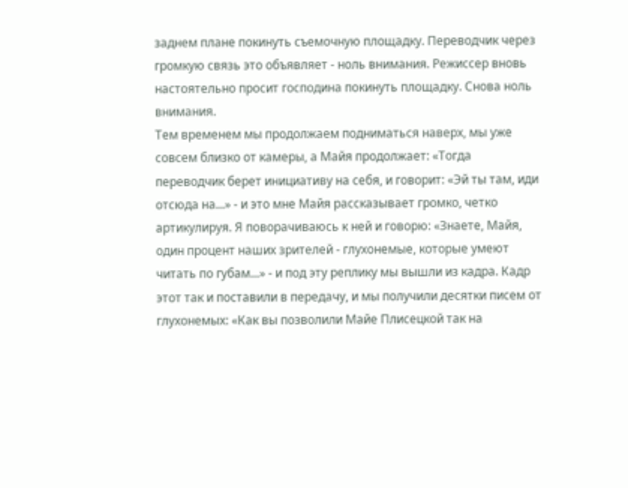заднем плане покинуть съемочную площадку. Переводчик через громкую связь это объявляет - ноль внимания. Режиссер вновь настоятельно просит господина покинуть площадку. Снова ноль внимания.
Тем временем мы продолжаем подниматься наверх, мы уже совсем близко от камеры, а Майя продолжает: «Тогда переводчик берет инициативу на себя, и говорит: «Эй ты там, иди отсюда на...» - и это мне Майя рассказывает громко, четко артикулируя. Я поворачиваюсь к ней и говорю: «Знаете, Майя, один процент наших зрителей - глухонемые, которые умеют читать по губам...» - и под эту реплику мы вышли из кадра. Кадр этот так и поставили в передачу, и мы получили десятки писем от глухонемых: «Как вы позволили Майе Плисецкой так на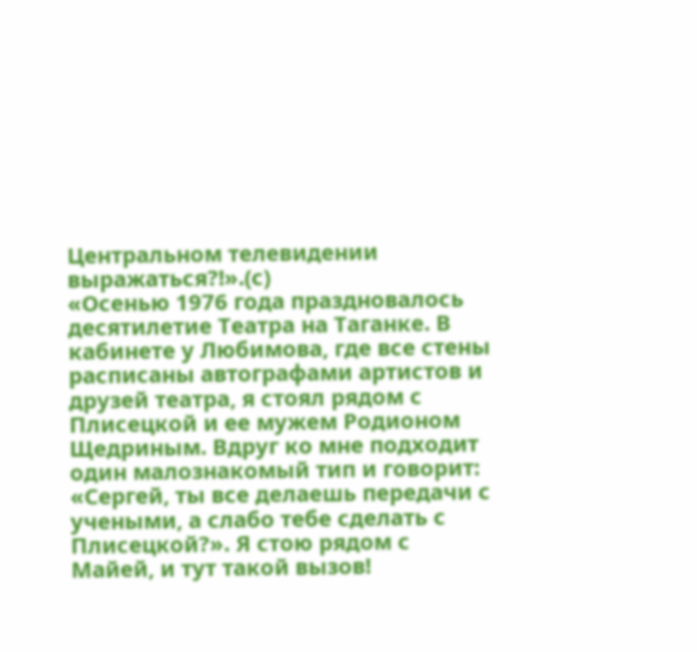Центральном телевидении выражаться?!».(с)
«Осенью 1976 года праздновалось десятилетие Театра на Таганке. В кабинете у Любимова, где все стены расписаны автографами артистов и друзей театра, я стоял рядом с Плисецкой и ее мужем Родионом Щедриным. Вдруг ко мне подходит один малознакомый тип и говорит: «Сергей, ты все делаешь передачи с учеными, а слабо тебе сделать с Плисецкой?». Я стою рядом с Майей, и тут такой вызов!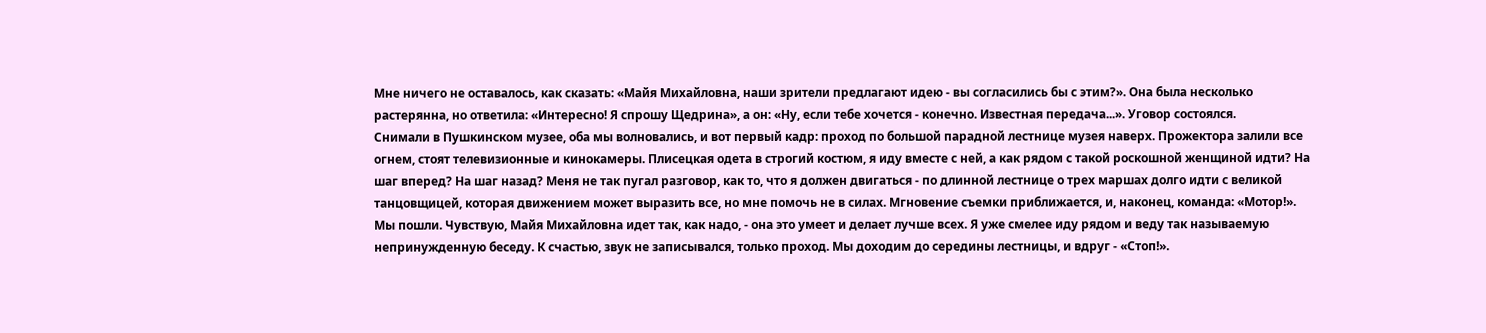Мне ничего не оставалось, как сказать: «Майя Михайловна, наши зрители предлагают идею - вы согласились бы с этим?». Она была несколько растерянна, но ответила: «Интересно! Я спрошу Щедрина», а он: «Ну, если тебе хочется - конечно. Известная передача...». Уговор состоялся.
Снимали в Пушкинском музее, оба мы волновались, и вот первый кадр: проход по большой парадной лестнице музея наверх. Прожектора залили все огнем, стоят телевизионные и кинокамеры. Плисецкая одета в строгий костюм, я иду вместе с ней, а как рядом с такой роскошной женщиной идти? На шаг вперед? На шаг назад? Меня не так пугал разговор, как то, что я должен двигаться - по длинной лестнице о трех маршах долго идти с великой танцовщицей, которая движением может выразить все, но мне помочь не в силах. Мгновение съемки приближается, и, наконец, команда: «Мотор!».
Мы пошли. Чувствую, Майя Михайловна идет так, как надо, - она это умеет и делает лучше всех. Я уже смелее иду рядом и веду так называемую непринужденную беседу. К счастью, звук не записывался, только проход. Мы доходим до середины лестницы, и вдруг - «Стоп!».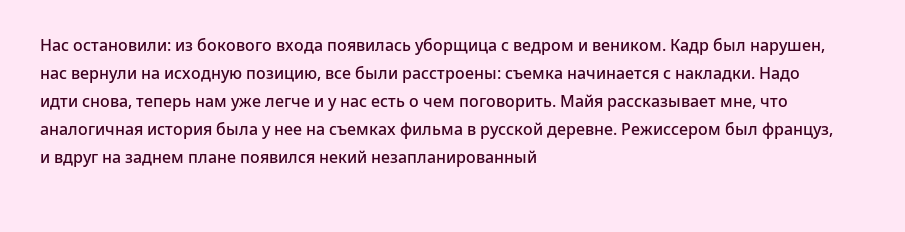Нас остановили: из бокового входа появилась уборщица с ведром и веником. Кадр был нарушен, нас вернули на исходную позицию, все были расстроены: съемка начинается с накладки. Надо идти снова, теперь нам уже легче и у нас есть о чем поговорить. Майя рассказывает мне, что аналогичная история была у нее на съемках фильма в русской деревне. Режиссером был француз, и вдруг на заднем плане появился некий незапланированный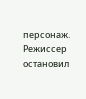персонаж. Режиссер остановил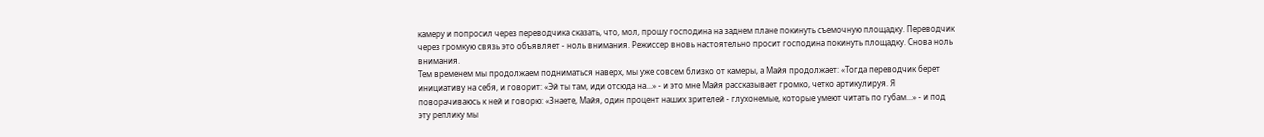камеру и попросил через переводчика сказать, что, мол, прошу господина на заднем плане покинуть съемочную площадку. Переводчик через громкую связь это объявляет - ноль внимания. Режиссер вновь настоятельно просит господина покинуть площадку. Снова ноль внимания.
Тем временем мы продолжаем подниматься наверх, мы уже совсем близко от камеры, а Майя продолжает: «Тогда переводчик берет инициативу на себя, и говорит: «Эй ты там, иди отсюда на...» - и это мне Майя рассказывает громко, четко артикулируя. Я поворачиваюсь к ней и говорю: «Знаете, Майя, один процент наших зрителей - глухонемые, которые умеют читать по губам...» - и под эту реплику мы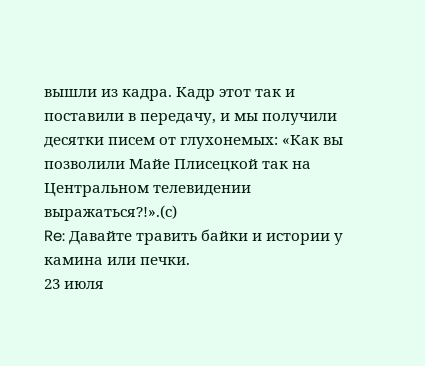вышли из кадра. Кадр этот так и поставили в передачу, и мы получили десятки писем от глухонемых: «Как вы позволили Майе Плисецкой так на Центральном телевидении выражаться?!».(с)
Re: Давайте травить байки и истории у камина или печки.
23 июля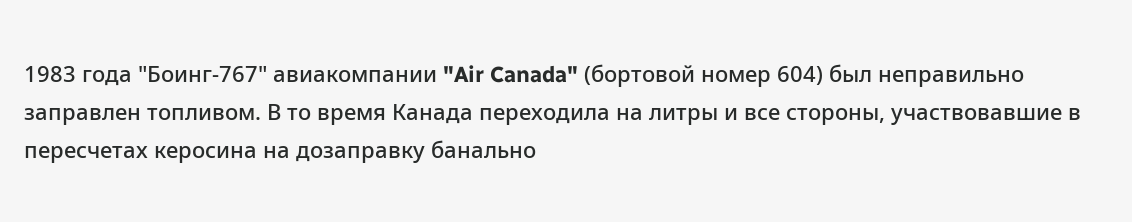1983 года "Боинг-767" авиакомпании "Air Canada" (бортовой номер 604) был неправильно заправлен топливом. В то время Канада переходила на литры и все стороны, участвовавшие в пересчетах керосина на дозаправку банально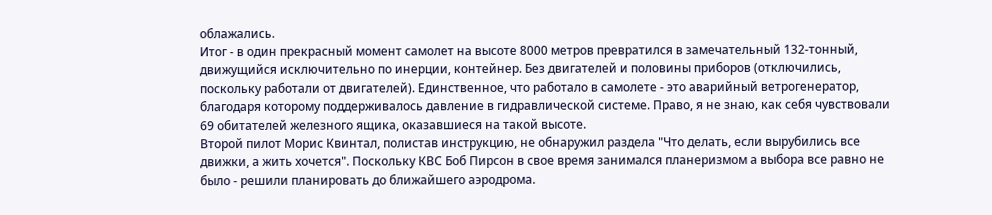облажались.
Итог - в один прекрасный момент самолет на высоте 8000 метров превратился в замечательный 132-тонный, движущийся исключительно по инерции, контейнер. Без двигателей и половины приборов (отключились, поскольку работали от двигателей). Единственное, что работало в самолете - это аварийный ветрогенератор, благодаря которому поддерживалось давление в гидравлической системе. Право, я не знаю, как себя чувствовали 69 обитателей железного ящика, оказавшиеся на такой высоте.
Второй пилот Морис Квинтал, полистав инструкцию, не обнаружил раздела "Что делать, если вырубились все движки, а жить хочется". Поскольку КВС Боб Пирсон в свое время занимался планеризмом а выбора все равно не было - решили планировать до ближайшего аэродрома.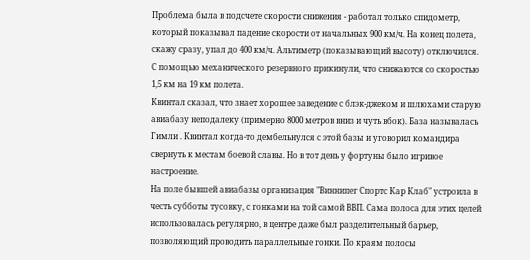Проблема была в подсчете скорости снижения - работал только спидометр, который показывал падение скорости от начальных 900 км/ч. На конец полета, скажу сразу, упал до 400 км/ч. Альтиметр (показывающий высоту) отключился. С помощью механического резервного прикинули, что снижаются со скоростью 1,5 км на 19 км полета.
Квинтал сказал, что знает хорошее заведение с блэк-джеком и шлюхами старую авиабазу неподалеку (примерно 8000 метров вниз и чуть вбок). База называлась Гимли . Квинтал когда-то дембельнулся с этой базы и уговорил командира свернуть к местам боевой славы. Но в тот день у фортуны было игривое настроение.
На поле бывшей авиабазы организация "Виннипег Спортс Кар Клаб" устроила в честь субботы тусовку, с гонками на той самой ВВП. Сама полоса для этих целей использовалась регулярно, в центре даже был разделительный барьер, позволяющий проводить параллельные гонки. По краям полосы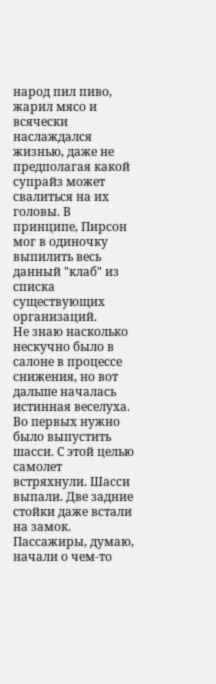народ пил пиво, жарил мясо и всячески наслаждался жизнью, даже не предполагая какой супрайз может свалиться на их головы. В принципе, Пирсон мог в одиночку выпилить весь данный "клаб" из списка существующих организаций.
Не знаю насколько нескучно было в салоне в процессе снижения, но вот дальше началась истинная веселуха. Во первых нужно было выпустить шасси. С этой целью самолет встряхнули. Шасси выпали. Две задние стойки даже встали на замок. Пассажиры, думаю, начали о чем-то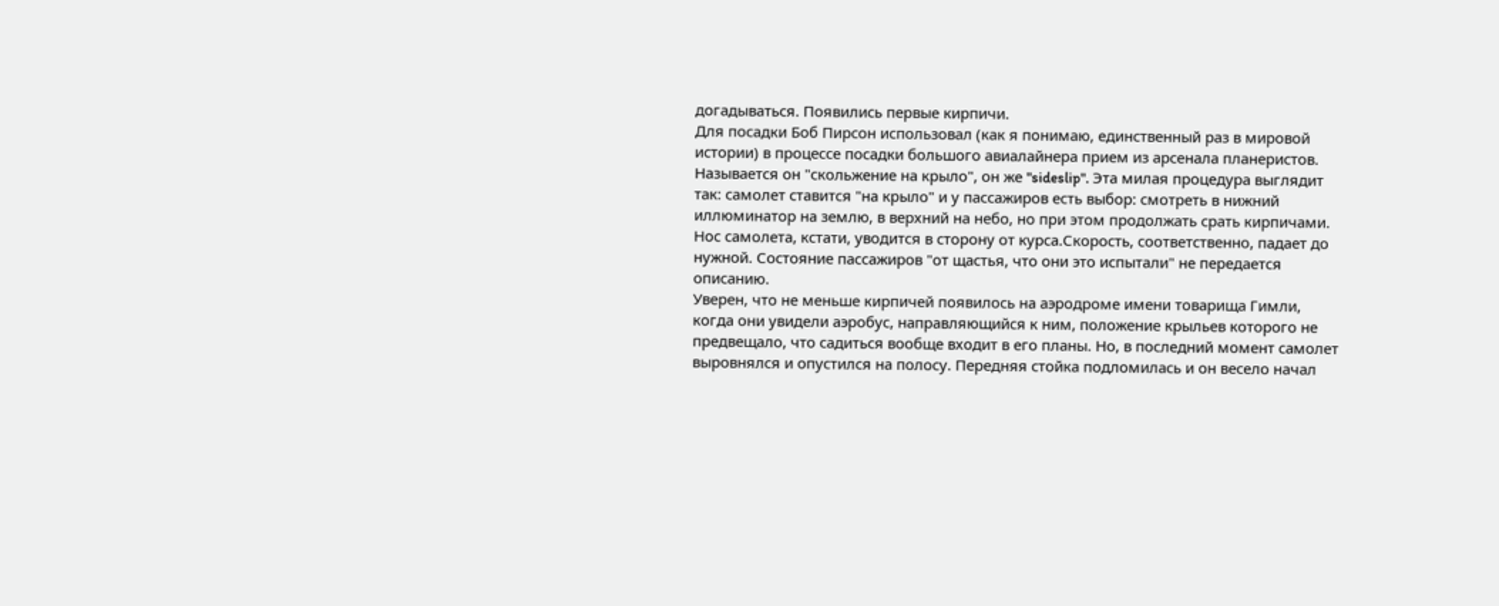догадываться. Появились первые кирпичи.
Для посадки Боб Пирсон использовал (как я понимаю, единственный раз в мировой истории) в процессе посадки большого авиалайнера прием из арсенала планеристов. Называется он "скольжение на крыло", он же "sideslip". Эта милая процедура выглядит так: самолет ставится "на крыло" и у пассажиров есть выбор: смотреть в нижний иллюминатор на землю, в верхний на небо, но при этом продолжать срать кирпичами. Нос самолета, кстати, уводится в сторону от курса.Скорость, соответственно, падает до нужной. Состояние пассажиров "от щастья, что они это испытали" не передается описанию.
Уверен, что не меньше кирпичей появилось на аэродроме имени товарища Гимли, когда они увидели аэробус, направляющийся к ним, положение крыльев которого не предвещало, что садиться вообще входит в его планы. Но, в последний момент самолет выровнялся и опустился на полосу. Передняя стойка подломилась и он весело начал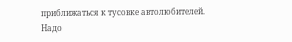приближаться к тусовке автолюбителей. Надо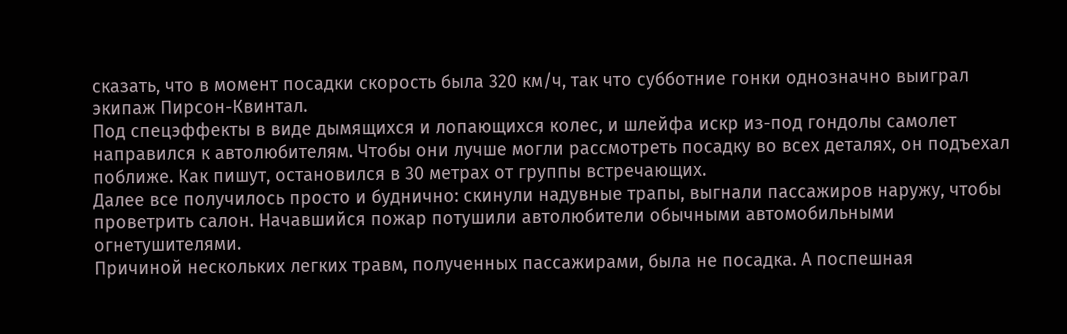сказать, что в момент посадки скорость была 320 км/ч, так что субботние гонки однозначно выиграл экипаж Пирсон-Квинтал.
Под спецэффекты в виде дымящихся и лопающихся колес, и шлейфа искр из-под гондолы самолет направился к автолюбителям. Чтобы они лучше могли рассмотреть посадку во всех деталях, он подъехал поближе. Как пишут, остановился в 30 метрах от группы встречающих.
Далее все получилось просто и буднично: скинули надувные трапы, выгнали пассажиров наружу, чтобы проветрить салон. Начавшийся пожар потушили автолюбители обычными автомобильными огнетушителями.
Причиной нескольких легких травм, полученных пассажирами, была не посадка. А поспешная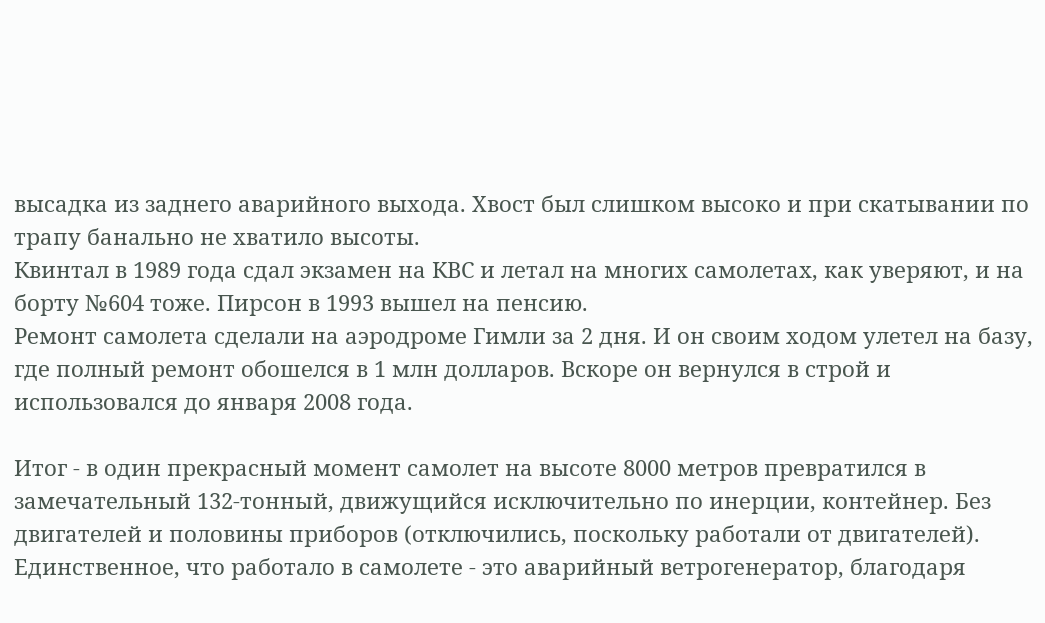высадка из заднего аварийного выхода. Хвост был слишком высоко и при скатывании по трапу банально не хватило высоты.
Квинтал в 1989 года сдал экзамен на КВС и летал на многих самолетах, как уверяют, и на борту №604 тоже. Пирсон в 1993 вышел на пенсию.
Ремонт самолета сделали на аэродроме Гимли за 2 дня. И он своим ходом улетел на базу, где полный ремонт обошелся в 1 млн долларов. Вскоре он вернулся в строй и использовался до января 2008 года.

Итог - в один прекрасный момент самолет на высоте 8000 метров превратился в замечательный 132-тонный, движущийся исключительно по инерции, контейнер. Без двигателей и половины приборов (отключились, поскольку работали от двигателей). Единственное, что работало в самолете - это аварийный ветрогенератор, благодаря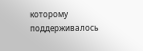которому поддерживалось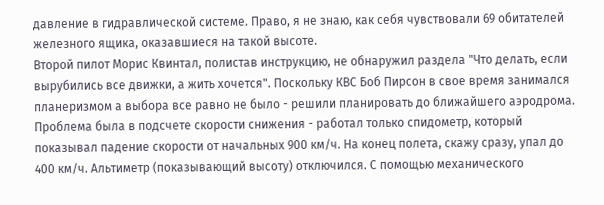давление в гидравлической системе. Право, я не знаю, как себя чувствовали 69 обитателей железного ящика, оказавшиеся на такой высоте.
Второй пилот Морис Квинтал, полистав инструкцию, не обнаружил раздела "Что делать, если вырубились все движки, а жить хочется". Поскольку КВС Боб Пирсон в свое время занимался планеризмом а выбора все равно не было - решили планировать до ближайшего аэродрома.
Проблема была в подсчете скорости снижения - работал только спидометр, который показывал падение скорости от начальных 900 км/ч. На конец полета, скажу сразу, упал до 400 км/ч. Альтиметр (показывающий высоту) отключился. С помощью механического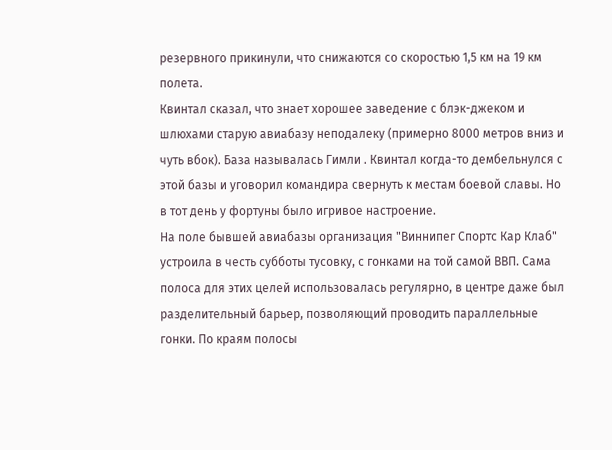резервного прикинули, что снижаются со скоростью 1,5 км на 19 км полета.
Квинтал сказал, что знает хорошее заведение с блэк-джеком и шлюхами старую авиабазу неподалеку (примерно 8000 метров вниз и чуть вбок). База называлась Гимли . Квинтал когда-то дембельнулся с этой базы и уговорил командира свернуть к местам боевой славы. Но в тот день у фортуны было игривое настроение.
На поле бывшей авиабазы организация "Виннипег Спортс Кар Клаб" устроила в честь субботы тусовку, с гонками на той самой ВВП. Сама полоса для этих целей использовалась регулярно, в центре даже был разделительный барьер, позволяющий проводить параллельные гонки. По краям полосы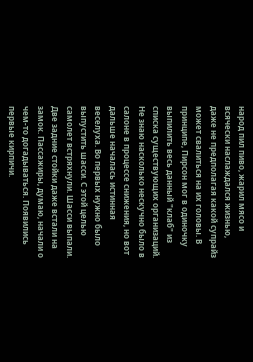народ пил пиво, жарил мясо и всячески наслаждался жизнью, даже не предполагая какой супрайз может свалиться на их головы. В принципе, Пирсон мог в одиночку выпилить весь данный "клаб" из списка существующих организаций.
Не знаю насколько нескучно было в салоне в процессе снижения, но вот дальше началась истинная веселуха. Во первых нужно было выпустить шасси. С этой целью самолет встряхнули. Шасси выпали. Две задние стойки даже встали на замок. Пассажиры, думаю, начали о чем-то догадываться. Появились первые кирпичи.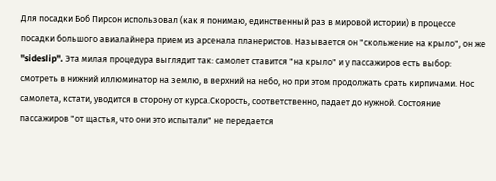Для посадки Боб Пирсон использовал (как я понимаю, единственный раз в мировой истории) в процессе посадки большого авиалайнера прием из арсенала планеристов. Называется он "скольжение на крыло", он же "sideslip". Эта милая процедура выглядит так: самолет ставится "на крыло" и у пассажиров есть выбор: смотреть в нижний иллюминатор на землю, в верхний на небо, но при этом продолжать срать кирпичами. Нос самолета, кстати, уводится в сторону от курса.Скорость, соответственно, падает до нужной. Состояние пассажиров "от щастья, что они это испытали" не передается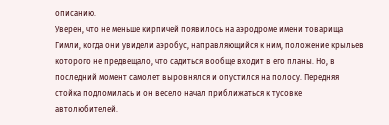описанию.
Уверен, что не меньше кирпичей появилось на аэродроме имени товарища Гимли, когда они увидели аэробус, направляющийся к ним, положение крыльев которого не предвещало, что садиться вообще входит в его планы. Но, в последний момент самолет выровнялся и опустился на полосу. Передняя стойка подломилась и он весело начал приближаться к тусовке автолюбителей.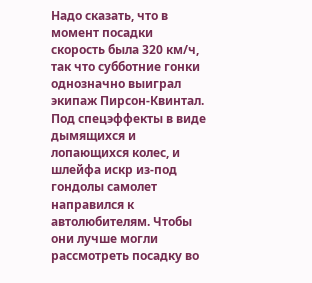Надо сказать, что в момент посадки скорость была 320 км/ч, так что субботние гонки однозначно выиграл экипаж Пирсон-Квинтал.
Под спецэффекты в виде дымящихся и лопающихся колес, и шлейфа искр из-под гондолы самолет направился к автолюбителям. Чтобы они лучше могли рассмотреть посадку во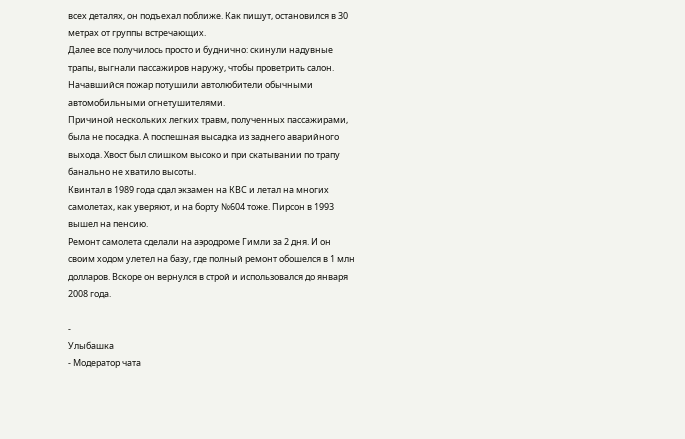всех деталях, он подъехал поближе. Как пишут, остановился в 30 метрах от группы встречающих.
Далее все получилось просто и буднично: скинули надувные трапы, выгнали пассажиров наружу, чтобы проветрить салон. Начавшийся пожар потушили автолюбители обычными автомобильными огнетушителями.
Причиной нескольких легких травм, полученных пассажирами, была не посадка. А поспешная высадка из заднего аварийного выхода. Хвост был слишком высоко и при скатывании по трапу банально не хватило высоты.
Квинтал в 1989 года сдал экзамен на КВС и летал на многих самолетах, как уверяют, и на борту №604 тоже. Пирсон в 1993 вышел на пенсию.
Ремонт самолета сделали на аэродроме Гимли за 2 дня. И он своим ходом улетел на базу, где полный ремонт обошелся в 1 млн долларов. Вскоре он вернулся в строй и использовался до января 2008 года.

-
Улыбашка
- Модератор чата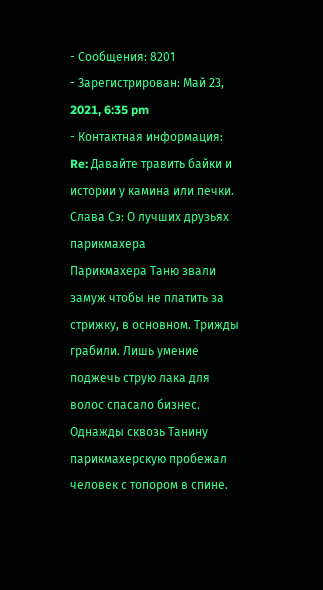- Сообщения: 8201
- Зарегистрирован: Май 23, 2021, 6:35 pm
- Контактная информация:
Re: Давайте травить байки и истории у камина или печки.
Слава Сэ: О лучших друзьях парикмахера
Парикмахера Таню звали замуж чтобы не платить за стрижку, в основном. Трижды грабили. Лишь умение поджечь струю лака для волос спасало бизнес.
Однажды сквозь Танину парикмахерскую пробежал человек с топором в спине.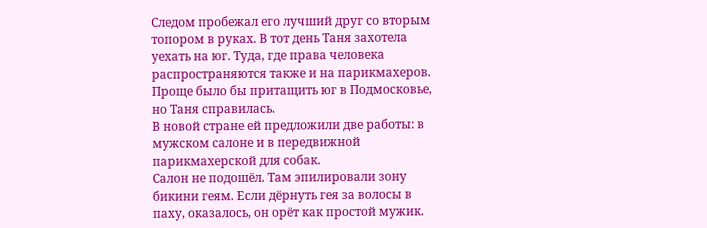Следом пробежал его лучший друг со вторым топором в руках. В тот день Таня захотела уехать на юг. Туда, где права человека распространяются также и на парикмахеров.
Проще было бы притащить юг в Подмосковье, но Таня справилась.
В новой стране ей предложили две работы: в мужском салоне и в передвижной парикмахерской для собак.
Салон не подошёл. Там эпилировали зону бикини геям. Если дёрнуть гея за волосы в паху, оказалось, он орёт как простой мужик.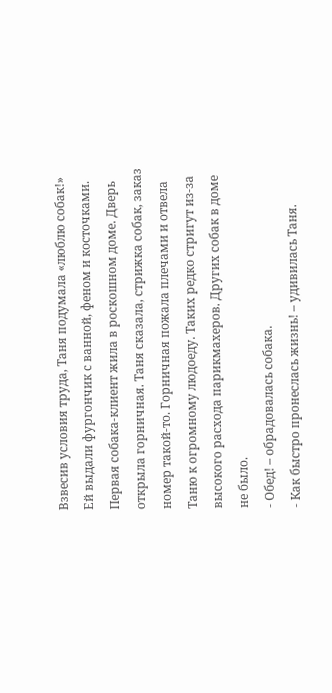Взвесив условия труда, Таня подумала «люблю собак!»
Ей выдали фургончик с ванной, феном и косточками. Первая собака-клиент жила в роскошном доме. Дверь открыла горничная. Таня сказала, стрижка собак, заказ номер такой-то. Горничная пожала плечами и отвела Таню к огромному людоеду. Таких редко стригут из-за высокого расхода парикмахеров. Других собак в доме не было.
- Обед! – обрадовалась собака.
- Как быстро пронеслась жизнь! – удивилась Таня.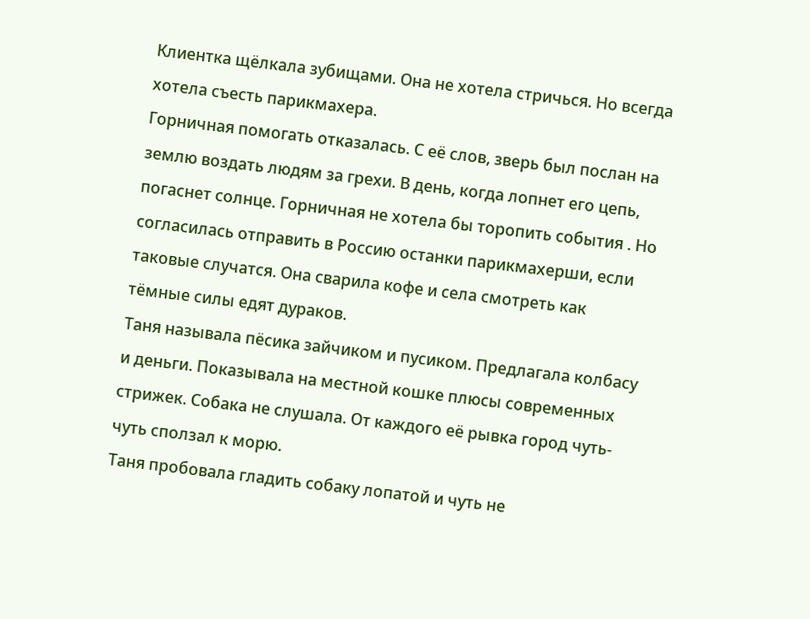Клиентка щёлкала зубищами. Она не хотела стричься. Но всегда хотела съесть парикмахера.
Горничная помогать отказалась. С её слов, зверь был послан на землю воздать людям за грехи. В день, когда лопнет его цепь, погаснет солнце. Горничная не хотела бы торопить события . Но согласилась отправить в Россию останки парикмахерши, если таковые случатся. Она сварила кофе и села смотреть как тёмные силы едят дураков.
Таня называла пёсика зайчиком и пусиком. Предлагала колбасу и деньги. Показывала на местной кошке плюсы современных стрижек. Собака не слушала. От каждого её рывка город чуть-чуть сползал к морю.
Таня пробовала гладить собаку лопатой и чуть не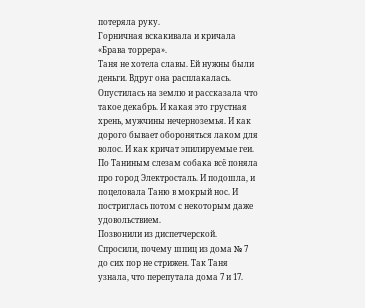потеряла руку.
Горничная вскакивала и кричала «Брава торрера».
Таня не хотела славы. Ей нужны были деньги. Вдруг она расплакалась. Опустилась на землю и рассказала что такое декабрь. И какая это грустная хрень, мужчины нечерноземья. И как дорого бывает обороняться лаком для волос. И как кричат эпилируемые геи.
По Таниным слезам собака всё поняла про город Электросталь. И подошла, и поцеловала Таню в мокрый нос. И постриглась потом с некоторым даже удовольствием.
Позвонили из диспетчерской. Спросили, почему шпиц из дома № 7 до сих пор не стрижен. Так Таня узнала, что перепутала дома 7 и 17.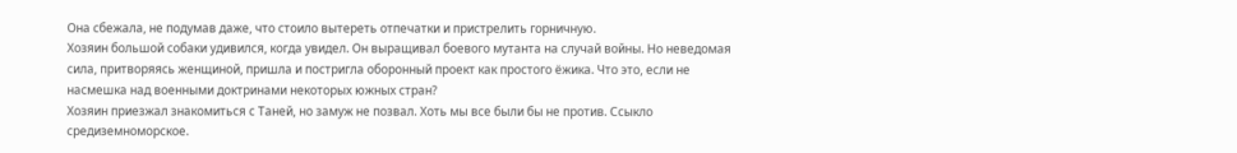Она сбежала, не подумав даже, что стоило вытереть отпечатки и пристрелить горничную.
Хозяин большой собаки удивился, когда увидел. Он выращивал боевого мутанта на случай войны. Но неведомая сила, притворяясь женщиной, пришла и постригла оборонный проект как простого ёжика. Что это, если не насмешка над военными доктринами некоторых южных стран?
Хозяин приезжал знакомиться с Таней, но замуж не позвал. Хоть мы все были бы не против. Ссыкло средиземноморское.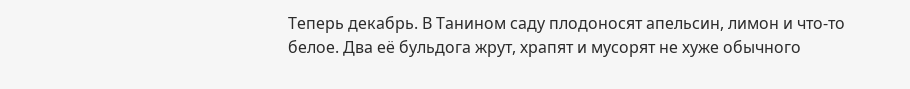Теперь декабрь. В Танином саду плодоносят апельсин, лимон и что-то белое. Два её бульдога жрут, храпят и мусорят не хуже обычного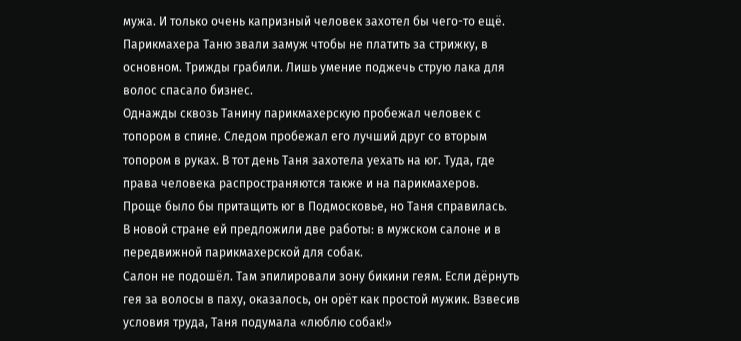мужа. И только очень капризный человек захотел бы чего-то ещё.
Парикмахера Таню звали замуж чтобы не платить за стрижку, в основном. Трижды грабили. Лишь умение поджечь струю лака для волос спасало бизнес.
Однажды сквозь Танину парикмахерскую пробежал человек с топором в спине. Следом пробежал его лучший друг со вторым топором в руках. В тот день Таня захотела уехать на юг. Туда, где права человека распространяются также и на парикмахеров.
Проще было бы притащить юг в Подмосковье, но Таня справилась.
В новой стране ей предложили две работы: в мужском салоне и в передвижной парикмахерской для собак.
Салон не подошёл. Там эпилировали зону бикини геям. Если дёрнуть гея за волосы в паху, оказалось, он орёт как простой мужик. Взвесив условия труда, Таня подумала «люблю собак!»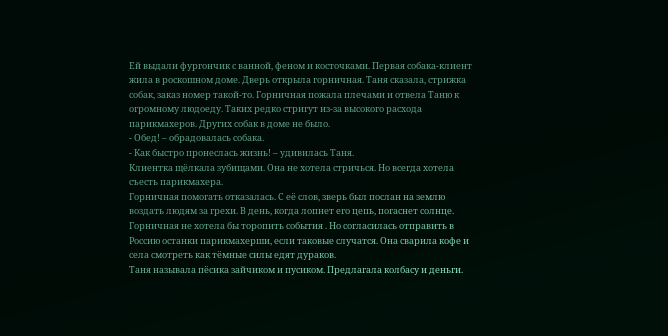Ей выдали фургончик с ванной, феном и косточками. Первая собака-клиент жила в роскошном доме. Дверь открыла горничная. Таня сказала, стрижка собак, заказ номер такой-то. Горничная пожала плечами и отвела Таню к огромному людоеду. Таких редко стригут из-за высокого расхода парикмахеров. Других собак в доме не было.
- Обед! – обрадовалась собака.
- Как быстро пронеслась жизнь! – удивилась Таня.
Клиентка щёлкала зубищами. Она не хотела стричься. Но всегда хотела съесть парикмахера.
Горничная помогать отказалась. С её слов, зверь был послан на землю воздать людям за грехи. В день, когда лопнет его цепь, погаснет солнце. Горничная не хотела бы торопить события . Но согласилась отправить в Россию останки парикмахерши, если таковые случатся. Она сварила кофе и села смотреть как тёмные силы едят дураков.
Таня называла пёсика зайчиком и пусиком. Предлагала колбасу и деньги.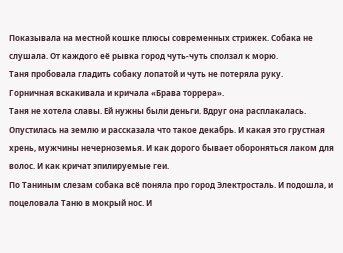Показывала на местной кошке плюсы современных стрижек. Собака не слушала. От каждого её рывка город чуть-чуть сползал к морю.
Таня пробовала гладить собаку лопатой и чуть не потеряла руку.
Горничная вскакивала и кричала «Брава торрера».
Таня не хотела славы. Ей нужны были деньги. Вдруг она расплакалась. Опустилась на землю и рассказала что такое декабрь. И какая это грустная хрень, мужчины нечерноземья. И как дорого бывает обороняться лаком для волос. И как кричат эпилируемые геи.
По Таниным слезам собака всё поняла про город Электросталь. И подошла, и поцеловала Таню в мокрый нос. И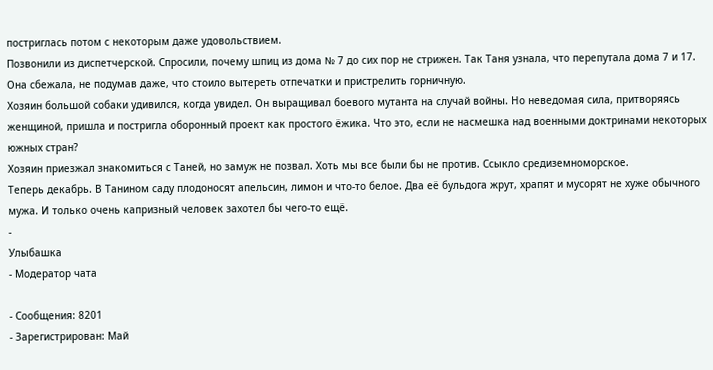постриглась потом с некоторым даже удовольствием.
Позвонили из диспетчерской. Спросили, почему шпиц из дома № 7 до сих пор не стрижен. Так Таня узнала, что перепутала дома 7 и 17. Она сбежала, не подумав даже, что стоило вытереть отпечатки и пристрелить горничную.
Хозяин большой собаки удивился, когда увидел. Он выращивал боевого мутанта на случай войны. Но неведомая сила, притворяясь женщиной, пришла и постригла оборонный проект как простого ёжика. Что это, если не насмешка над военными доктринами некоторых южных стран?
Хозяин приезжал знакомиться с Таней, но замуж не позвал. Хоть мы все были бы не против. Ссыкло средиземноморское.
Теперь декабрь. В Танином саду плодоносят апельсин, лимон и что-то белое. Два её бульдога жрут, храпят и мусорят не хуже обычного мужа. И только очень капризный человек захотел бы чего-то ещё.
-
Улыбашка
- Модератор чата

- Сообщения: 8201
- Зарегистрирован: Май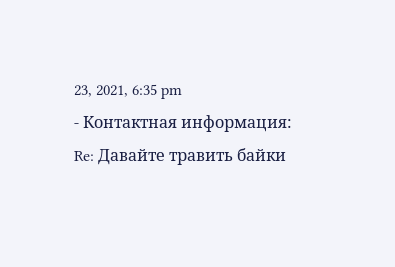23, 2021, 6:35 pm
- Контактная информация:
Re: Давайте травить байки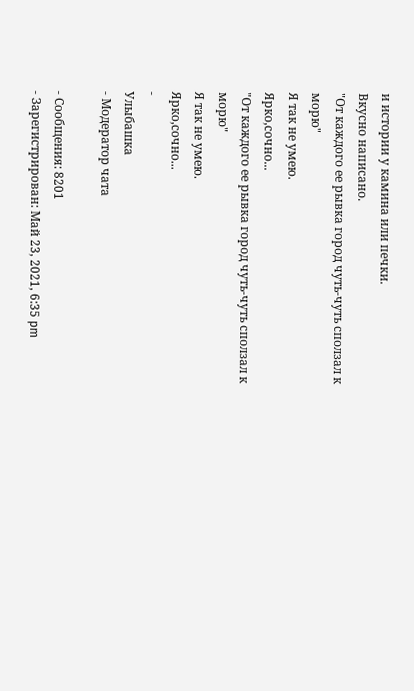и истории у камина или печки.
Вкусно написано.
"От каждого ее рывка город чуть-чуть сползал к морю"
Я так не умею.
Ярко,сочно...
"От каждого ее рывка город чуть-чуть сползал к морю"
Я так не умею.
Ярко,сочно...
-
Улыбашка
- Модератор чата

- Сообщения: 8201
- Зарегистрирован: Май 23, 2021, 6:35 pm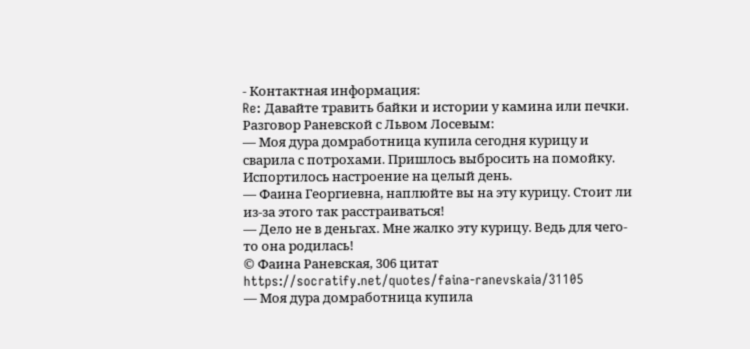- Контактная информация:
Re: Давайте травить байки и истории у камина или печки.
Разговор Раневской с Львом Лосевым:
— Моя дура домработница купила сегодня курицу и сварила с потрохами. Пришлось выбросить на помойку. Испортилось настроение на целый день.
— Фаина Георгиевна, наплюйте вы на эту курицу. Стоит ли из-за этого так расстраиваться!
— Дело не в деньгах. Мне жалко эту курицу. Ведь для чего-то она родилась!
© Фаина Раневская, 306 цитат https://socratify.net/quotes/faina-ranevskaia/31105
— Моя дура домработница купила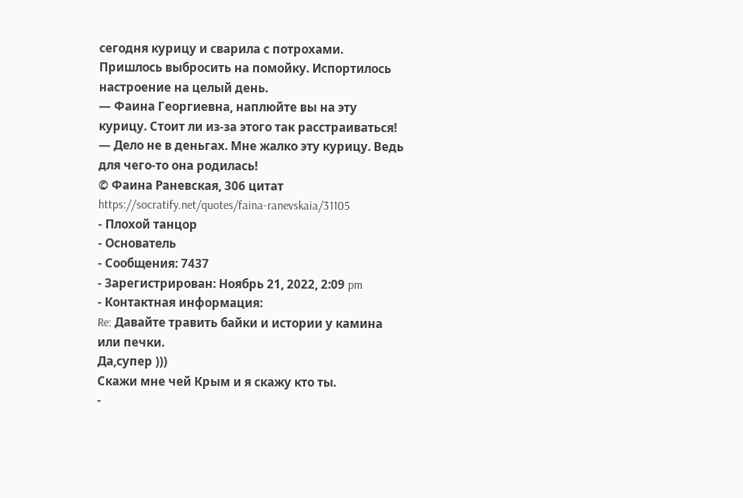сегодня курицу и сварила с потрохами. Пришлось выбросить на помойку. Испортилось настроение на целый день.
— Фаина Георгиевна, наплюйте вы на эту курицу. Стоит ли из-за этого так расстраиваться!
— Дело не в деньгах. Мне жалко эту курицу. Ведь для чего-то она родилась!
© Фаина Раневская, 306 цитат https://socratify.net/quotes/faina-ranevskaia/31105
- Плохой танцор
- Основатель
- Сообщения: 7437
- Зарегистрирован: Ноябрь 21, 2022, 2:09 pm
- Контактная информация:
Re: Давайте травить байки и истории у камина или печки.
Да,супер )))
Скажи мне чей Крым и я скажу кто ты.
-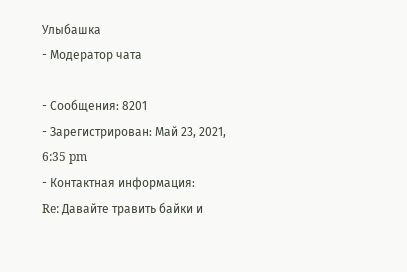Улыбашка
- Модератор чата

- Сообщения: 8201
- Зарегистрирован: Май 23, 2021, 6:35 pm
- Контактная информация:
Re: Давайте травить байки и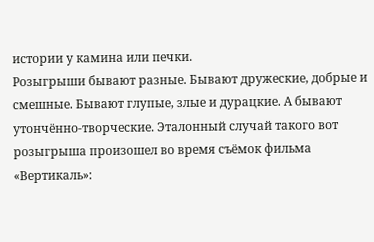истории у камина или печки.
Розыгрыши бывают разные. Бывают дружеские, добрые и смешные. Бывают глупые, злые и дурацкие. А бывают утончённо-творческие. Эталонный случай такого вот розыгрыша произошел во время съёмок фильма «Вертикаль»: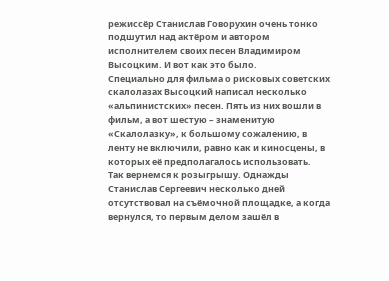режиссёр Станислав Говорухин очень тонко подшутил над актёром и автором исполнителем своих песен Владимиром Высоцким. И вот как это было.
Специально для фильма о рисковых советских скалолазах Высоцкий написал несколько «альпинистских» песен. Пять из них вошли в фильм, а вот шестую – знаменитую «Скалолазку», к большому сожалению, в ленту не включили, равно как и киносцены, в которых её предполагалось использовать.
Так вернемся к розыгрышу. Однажды Станислав Сергеевич несколько дней отсутствовал на съёмочной площадке, а когда вернулся, то первым делом зашёл в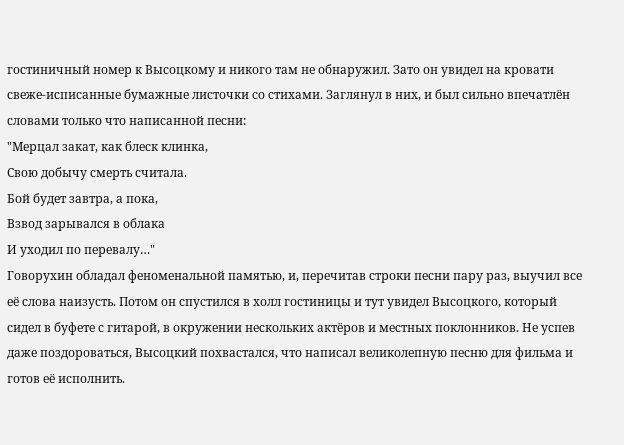гостиничный номер к Высоцкому и никого там не обнаружил. Зато он увидел на кровати свеже-исписанные бумажные листочки со стихами. Заглянул в них, и был сильно впечатлён словами только что написанной песни:
"Мерцал закат, как блеск клинка,
Свою добычу смерть считала.
Бой будет завтра, а пока,
Взвод зарывался в облака
И уходил по перевалу…"
Говорухин обладал феноменальной памятью, и, перечитав строки песни пару раз, выучил все её слова наизусть. Потом он спустился в холл гостиницы и тут увидел Высоцкого, который сидел в буфете с гитарой, в окружении нескольких актёров и местных поклонников. Не успев даже поздороваться, Высоцкий похвастался, что написал великолепную песню для фильма и готов её исполнить.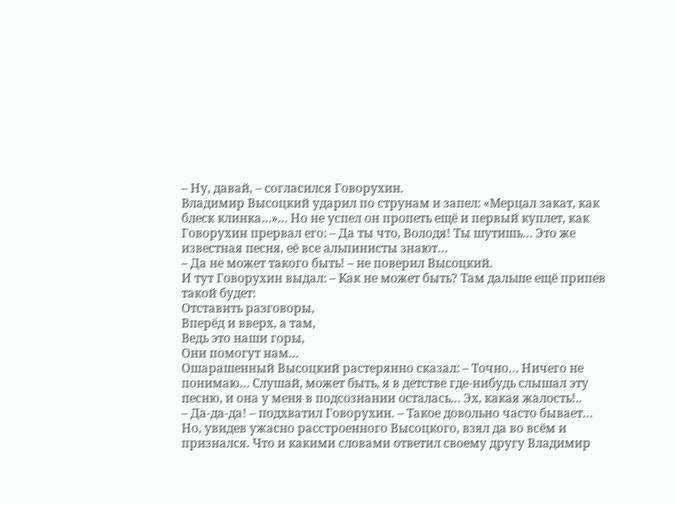– Ну, давай, – согласился Говорухин.
Владимир Высоцкий ударил по струнам и запел: «Мерцал закат, как блеск клинка…»… Но не успел он пропеть ещё и первый куплет, как Говорухин прервал его: – Да ты что, Володя! Ты шутишь… Это же известная песня, её все альпинисты знают…
– Да не может такого быть! – не поверил Высоцкий.
И тут Говорухин выдал: – Как не может быть? Там дальше ещё припев такой будет:
Отставить разговоры,
Вперёд и вверх, а там,
Ведь это наши горы,
Они помогут нам…
Ошарашенный Высоцкий растерянно сказал: – Точно… Ничего не понимаю… Слушай, может быть, я в детстве где-нибудь слышал эту песню, и она у меня в подсознании осталась… Эх, какая жалость!..
– Да-да-да! – подхватил Говорухин. – Такое довольно часто бывает…
Но, увидев ужасно расстроенного Высоцкого, взял да во всём и признался. Что и какими словами ответил своему другу Владимир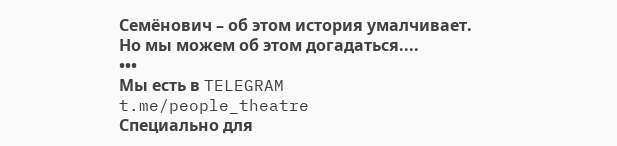Семёнович – об этом история умалчивает. Но мы можем об этом догадаться....
•••
Мы есть в TELEGRAM
t.me/people_theatre
Специально для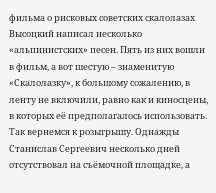фильма о рисковых советских скалолазах Высоцкий написал несколько «альпинистских» песен. Пять из них вошли в фильм, а вот шестую – знаменитую «Скалолазку», к большому сожалению, в ленту не включили, равно как и киносцены, в которых её предполагалось использовать.
Так вернемся к розыгрышу. Однажды Станислав Сергеевич несколько дней отсутствовал на съёмочной площадке, а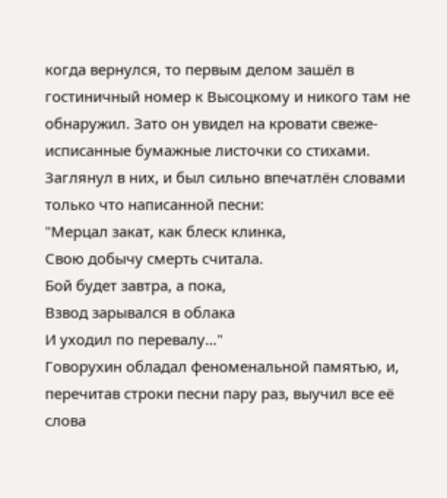когда вернулся, то первым делом зашёл в гостиничный номер к Высоцкому и никого там не обнаружил. Зато он увидел на кровати свеже-исписанные бумажные листочки со стихами. Заглянул в них, и был сильно впечатлён словами только что написанной песни:
"Мерцал закат, как блеск клинка,
Свою добычу смерть считала.
Бой будет завтра, а пока,
Взвод зарывался в облака
И уходил по перевалу…"
Говорухин обладал феноменальной памятью, и, перечитав строки песни пару раз, выучил все её слова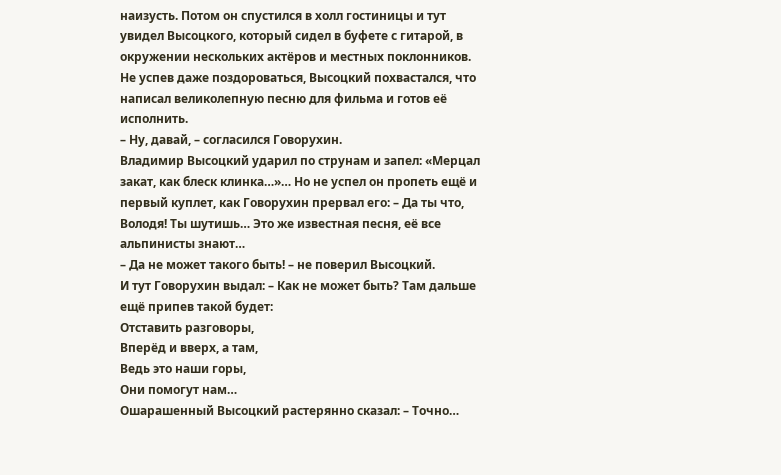наизусть. Потом он спустился в холл гостиницы и тут увидел Высоцкого, который сидел в буфете с гитарой, в окружении нескольких актёров и местных поклонников. Не успев даже поздороваться, Высоцкий похвастался, что написал великолепную песню для фильма и готов её исполнить.
– Ну, давай, – согласился Говорухин.
Владимир Высоцкий ударил по струнам и запел: «Мерцал закат, как блеск клинка…»… Но не успел он пропеть ещё и первый куплет, как Говорухин прервал его: – Да ты что, Володя! Ты шутишь… Это же известная песня, её все альпинисты знают…
– Да не может такого быть! – не поверил Высоцкий.
И тут Говорухин выдал: – Как не может быть? Там дальше ещё припев такой будет:
Отставить разговоры,
Вперёд и вверх, а там,
Ведь это наши горы,
Они помогут нам…
Ошарашенный Высоцкий растерянно сказал: – Точно…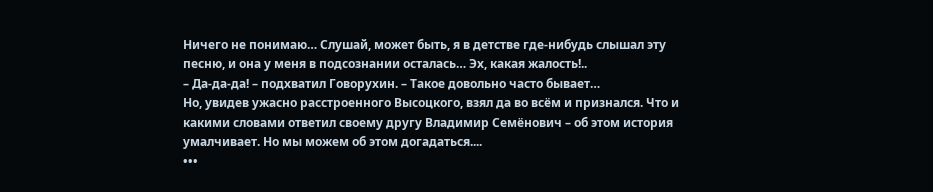Ничего не понимаю… Слушай, может быть, я в детстве где-нибудь слышал эту песню, и она у меня в подсознании осталась… Эх, какая жалость!..
– Да-да-да! – подхватил Говорухин. – Такое довольно часто бывает…
Но, увидев ужасно расстроенного Высоцкого, взял да во всём и признался. Что и какими словами ответил своему другу Владимир Семёнович – об этом история умалчивает. Но мы можем об этом догадаться....
•••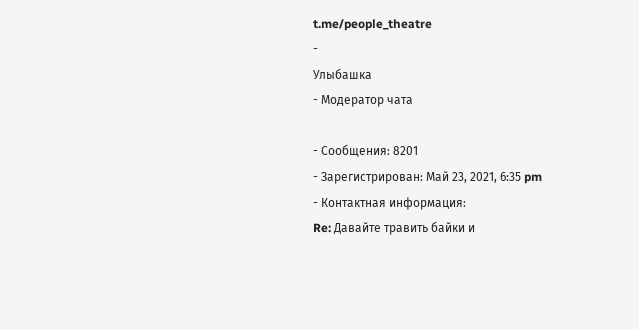t.me/people_theatre
-
Улыбашка
- Модератор чата

- Сообщения: 8201
- Зарегистрирован: Май 23, 2021, 6:35 pm
- Контактная информация:
Re: Давайте травить байки и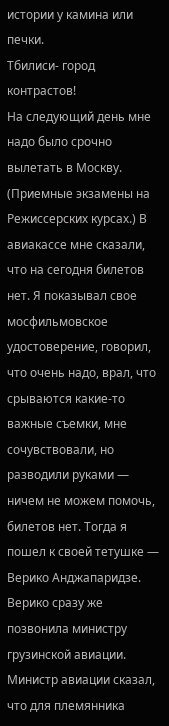истории у камина или печки.
Тбилиси- город контрастов!
На следующий день мне надо было срочно вылетать в Москву. (Приемные экзамены на Режиссерских курсах.) В авиакассе мне сказали, что на сегодня билетов нет. Я показывал свое мосфильмовское удостоверение, говорил, что очень надо, врал, что срываются какие-то важные съемки, мне сочувствовали, но разводили руками — ничем не можем помочь, билетов нет. Тогда я пошел к своей тетушке — Верико Анджапаридзе. Верико сразу же позвонила министру грузинской авиации. Министр авиации сказал, что для племянника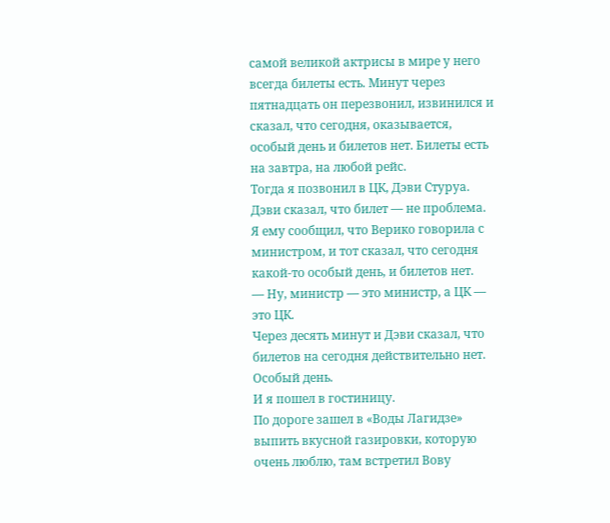самой великой актрисы в мире у него всегда билеты есть. Минут через пятнадцать он перезвонил, извинился и сказал, что сегодня, оказывается, особый день и билетов нет. Билеты есть на завтра, на любой рейс.
Тогда я позвонил в ЦК, Дэви Стуруа.
Дэви сказал, что билет — не проблема. Я ему сообщил, что Верико говорила с министром, и тот сказал, что сегодня какой-то особый день, и билетов нет.
— Ну, министр — это министр, а ЦК — это ЦК.
Через десять минут и Дэви сказал, что билетов на сегодня действительно нет. Особый день.
И я пошел в гостиницу.
По дороге зашел в «Воды Лагидзе» выпить вкусной газировки, которую очень люблю, там встретил Вову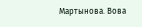Мартынова. Вова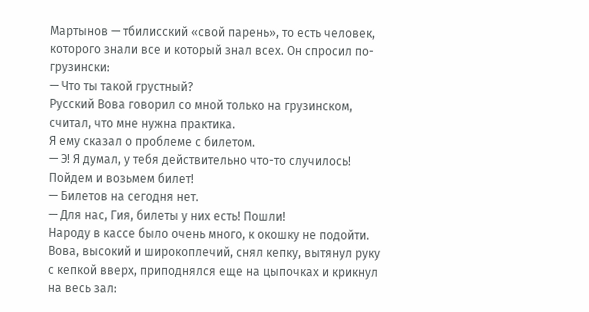Мартынов — тбилисский «свой парень», то есть человек, которого знали все и который знал всех. Он спросил по-грузински:
— Что ты такой грустный?
Русский Вова говорил со мной только на грузинском, считал, что мне нужна практика.
Я ему сказал о проблеме с билетом.
— Э! Я думал, у тебя действительно что-то случилось! Пойдем и возьмем билет!
— Билетов на сегодня нет.
— Для нас, Гия, билеты у них есть! Пошли!
Народу в кассе было очень много, к окошку не подойти. Вова, высокий и широкоплечий, снял кепку, вытянул руку с кепкой вверх, приподнялся еще на цыпочках и крикнул на весь зал: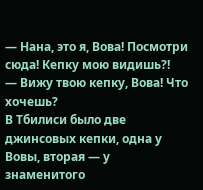— Нана, это я, Вова! Посмотри сюда! Кепку мою видишь?!
— Вижу твою кепку, Вова! Что хочешь?
В Тбилиси было две джинсовых кепки, одна у Вовы, вторая — у знаменитого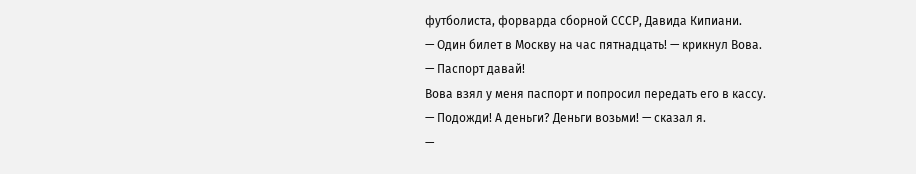футболиста, форварда сборной СССР, Давида Кипиани.
— Один билет в Москву на час пятнадцать! — крикнул Вова.
— Паспорт давай!
Вова взял у меня паспорт и попросил передать его в кассу.
— Подожди! А деньги? Деньги возьми! — сказал я.
—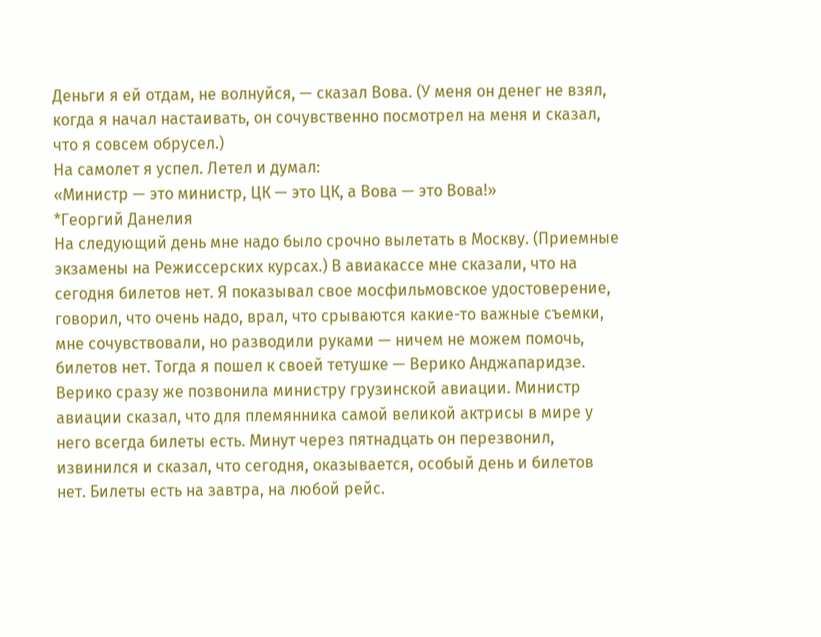Деньги я ей отдам, не волнуйся, — сказал Вова. (У меня он денег не взял, когда я начал настаивать, он сочувственно посмотрел на меня и сказал, что я совсем обрусел.)
На самолет я успел. Летел и думал:
«Министр — это министр, ЦК — это ЦК, а Вова — это Вова!»
*Георгий Данелия
На следующий день мне надо было срочно вылетать в Москву. (Приемные экзамены на Режиссерских курсах.) В авиакассе мне сказали, что на сегодня билетов нет. Я показывал свое мосфильмовское удостоверение, говорил, что очень надо, врал, что срываются какие-то важные съемки, мне сочувствовали, но разводили руками — ничем не можем помочь, билетов нет. Тогда я пошел к своей тетушке — Верико Анджапаридзе. Верико сразу же позвонила министру грузинской авиации. Министр авиации сказал, что для племянника самой великой актрисы в мире у него всегда билеты есть. Минут через пятнадцать он перезвонил, извинился и сказал, что сегодня, оказывается, особый день и билетов нет. Билеты есть на завтра, на любой рейс.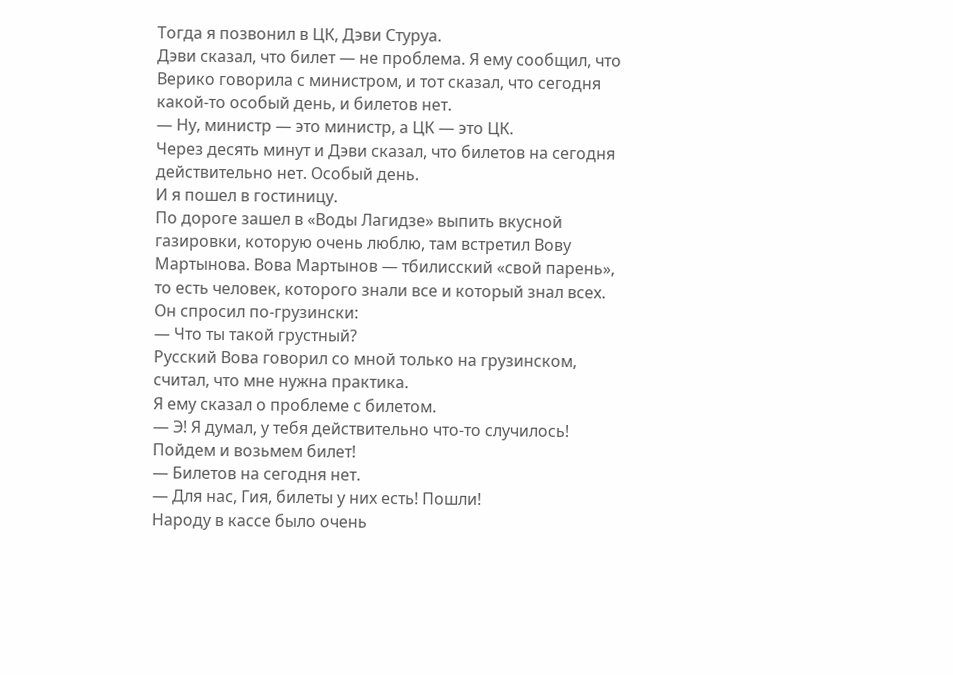Тогда я позвонил в ЦК, Дэви Стуруа.
Дэви сказал, что билет — не проблема. Я ему сообщил, что Верико говорила с министром, и тот сказал, что сегодня какой-то особый день, и билетов нет.
— Ну, министр — это министр, а ЦК — это ЦК.
Через десять минут и Дэви сказал, что билетов на сегодня действительно нет. Особый день.
И я пошел в гостиницу.
По дороге зашел в «Воды Лагидзе» выпить вкусной газировки, которую очень люблю, там встретил Вову Мартынова. Вова Мартынов — тбилисский «свой парень», то есть человек, которого знали все и который знал всех. Он спросил по-грузински:
— Что ты такой грустный?
Русский Вова говорил со мной только на грузинском, считал, что мне нужна практика.
Я ему сказал о проблеме с билетом.
— Э! Я думал, у тебя действительно что-то случилось! Пойдем и возьмем билет!
— Билетов на сегодня нет.
— Для нас, Гия, билеты у них есть! Пошли!
Народу в кассе было очень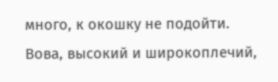много, к окошку не подойти. Вова, высокий и широкоплечий,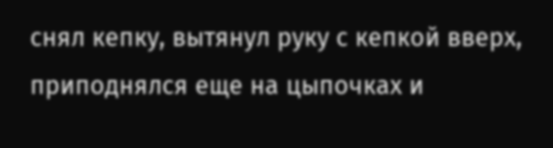снял кепку, вытянул руку с кепкой вверх, приподнялся еще на цыпочках и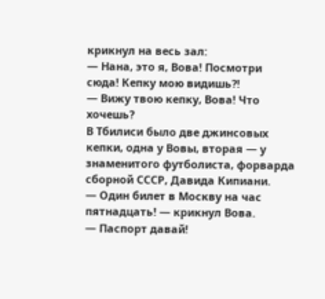крикнул на весь зал:
— Нана, это я, Вова! Посмотри сюда! Кепку мою видишь?!
— Вижу твою кепку, Вова! Что хочешь?
В Тбилиси было две джинсовых кепки, одна у Вовы, вторая — у знаменитого футболиста, форварда сборной СССР, Давида Кипиани.
— Один билет в Москву на час пятнадцать! — крикнул Вова.
— Паспорт давай!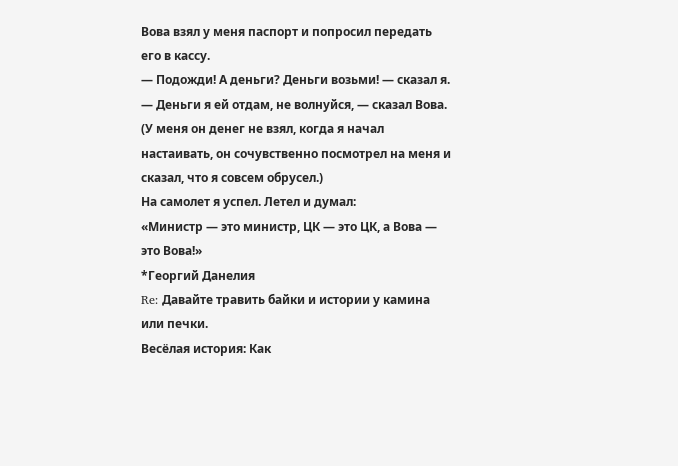Вова взял у меня паспорт и попросил передать его в кассу.
— Подожди! А деньги? Деньги возьми! — сказал я.
— Деньги я ей отдам, не волнуйся, — сказал Вова. (У меня он денег не взял, когда я начал настаивать, он сочувственно посмотрел на меня и сказал, что я совсем обрусел.)
На самолет я успел. Летел и думал:
«Министр — это министр, ЦК — это ЦК, а Вова — это Вова!»
*Георгий Данелия
Re: Давайте травить байки и истории у камина или печки.
Весёлая история: Как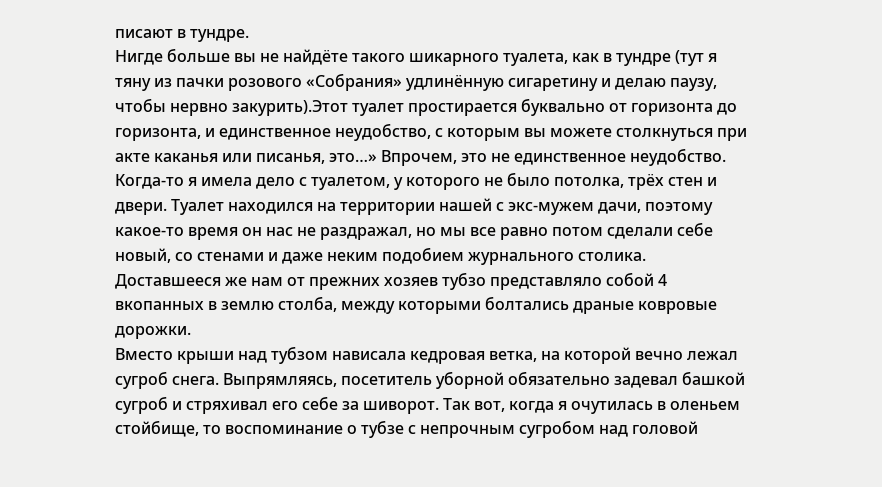писают в тундре.
Нигде больше вы не найдёте такого шикарного туалета, как в тундре (тут я тяну из пачки розового «Собрания» удлинённую сигаретину и делаю паузу, чтобы нервно закурить).Этот туалет простирается буквально от горизонта до горизонта, и единственное неудобство, с которым вы можете столкнуться при акте каканья или писанья, это…» Впрочем, это не единственное неудобство.
Когда-то я имела дело с туалетом, у которого не было потолка, трёх стен и двери. Туалет находился на территории нашей с экс-мужем дачи, поэтому какое-то время он нас не раздражал, но мы все равно потом сделали себе новый, со стенами и даже неким подобием журнального столика.
Доставшееся же нам от прежних хозяев тубзо представляло собой 4 вкопанных в землю столба, между которыми болтались драные ковровые дорожки.
Вместо крыши над тубзом нависала кедровая ветка, на которой вечно лежал сугроб снега. Выпрямляясь, посетитель уборной обязательно задевал башкой сугроб и стряхивал его себе за шиворот. Так вот, когда я очутилась в оленьем стойбище, то воспоминание о тубзе с непрочным сугробом над головой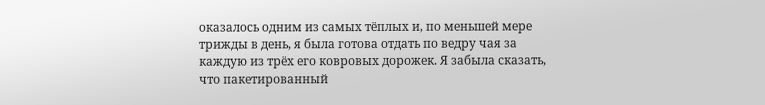оказалось одним из самых тёплых и, по меньшей мере трижды в день, я была готова отдать по ведру чая за каждую из трёх его ковровых дорожек. Я забыла сказать, что пакетированный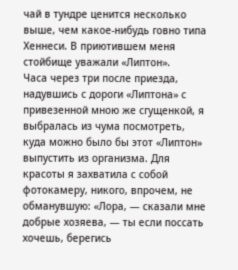чай в тундре ценится несколько выше, чем какое-нибудь говно типа Хеннеси. В приютившем меня стойбище уважали «Липтон».
Часа через три после приезда, надувшись с дороги «Липтона» с привезенной мною же сгущенкой, я выбралась из чума посмотреть, куда можно было бы этот «Липтон» выпустить из организма. Для красоты я захватила с собой фотокамеру, никого, впрочем, не обманувшую: «Лора, — сказали мне добрые хозяева, — ты если поссать хочешь, берегись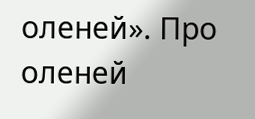оленей». Про оленей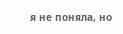я не поняла, но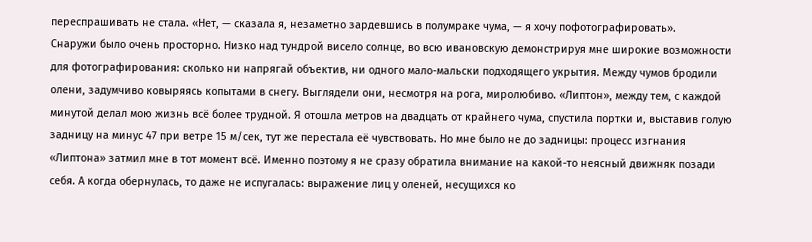переспрашивать не стала. «Нет, — сказала я, незаметно зардевшись в полумраке чума, — я хочу пофотографировать».
Снаружи было очень просторно. Низко над тундрой висело солнце, во всю ивановскую демонстрируя мне широкие возможности для фотографирования: сколько ни напрягай объектив, ни одного мало-мальски подходящего укрытия. Между чумов бродили олени, задумчиво ковыряясь копытами в снегу. Выглядели они, несмотря на рога, миролюбиво. «Липтон», между тем, с каждой минутой делал мою жизнь всё более трудной. Я отошла метров на двадцать от крайнего чума, спустила портки и, выставив голую задницу на минус 47 при ветре 15 м/сек, тут же перестала её чувствовать. Но мне было не до задницы: процесс изгнания «Липтона» затмил мне в тот момент всё. Именно поэтому я не сразу обратила внимание на какой-то неясный движняк позади себя. А когда обернулась, то даже не испугалась: выражение лиц у оленей, несущихся ко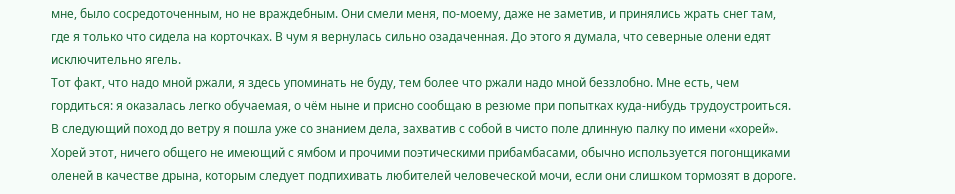мне, было сосредоточенным, но не враждебным. Они смели меня, по-моему, даже не заметив, и принялись жрать снег там, где я только что сидела на корточках. В чум я вернулась сильно озадаченная. До этого я думала, что северные олени едят исключительно ягель.
Тот факт, что надо мной ржали, я здесь упоминать не буду, тем более что ржали надо мной беззлобно. Мне есть, чем гордиться: я оказалась легко обучаемая, о чём ныне и присно сообщаю в резюме при попытках куда-нибудь трудоустроиться. В следующий поход до ветру я пошла уже со знанием дела, захватив с собой в чисто поле длинную палку по имени «хорей». Хорей этот, ничего общего не имеющий с ямбом и прочими поэтическими прибамбасами, обычно используется погонщиками оленей в качестве дрына, которым следует подпихивать любителей человеческой мочи, если они слишком тормозят в дороге.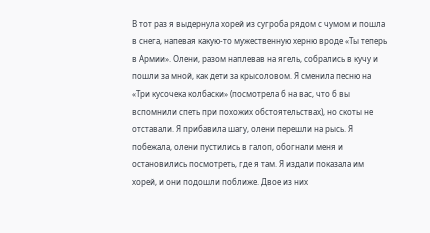В тот раз я выдернула хорей из сугроба рядом с чумом и пошла в снега, напевая какую-то мужественную херню вроде «Ты теперь в Армии». Олени, разом наплевав на ягель, собрались в кучу и пошли за мной, как дети за крысоловом. Я сменила песню на «Три кусочека колбаски» (посмотрела б на вас, что б вы вспомнили спеть при похожих обстоятельствах), но скоты не отставали. Я прибавила шагу, олени перешли на рысь. Я побежала, олени пустились в галоп, обогнали меня и остановились посмотреть, где я там. Я издали показала им хорей, и они подошли поближе. Двое из них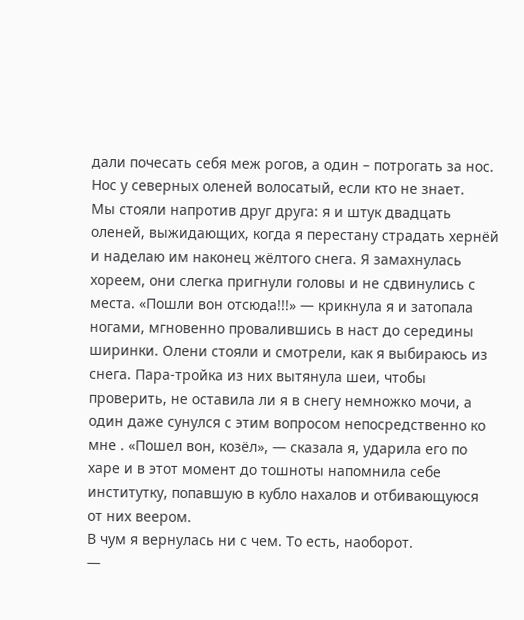дали почесать себя меж рогов, а один – потрогать за нос. Нос у северных оленей волосатый, если кто не знает.
Мы стояли напротив друг друга: я и штук двадцать оленей, выжидающих, когда я перестану страдать хернёй и наделаю им наконец жёлтого снега. Я замахнулась хореем, они слегка пригнули головы и не сдвинулись с места. «Пошли вон отсюда!!!» — крикнула я и затопала ногами, мгновенно провалившись в наст до середины ширинки. Олени стояли и смотрели, как я выбираюсь из снега. Пара-тройка из них вытянула шеи, чтобы проверить, не оставила ли я в снегу немножко мочи, а один даже сунулся с этим вопросом непосредственно ко мне . «Пошел вон, козёл», — сказала я, ударила его по харе и в этот момент до тошноты напомнила себе институтку, попавшую в кубло нахалов и отбивающуюся от них веером.
В чум я вернулась ни с чем. То есть, наоборот.
—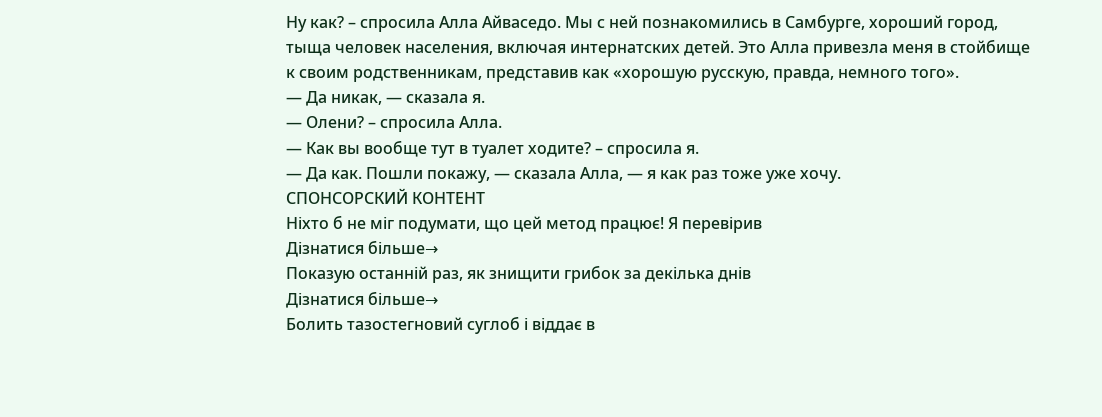Ну как? – спросила Алла Айваседо. Мы с ней познакомились в Самбурге, хороший город, тыща человек населения, включая интернатских детей. Это Алла привезла меня в стойбище к своим родственникам, представив как «хорошую русскую, правда, немного того».
— Да никак, — сказала я.
— Олени? – спросила Алла.
— Как вы вообще тут в туалет ходите? – спросила я.
— Да как. Пошли покажу, — сказала Алла, — я как раз тоже уже хочу.
СПОНСОРСКИЙ КОНТЕНТ
Ніхто б не міг подумати, що цей метод працює! Я перевірив
Дізнатися більше→
Показую останній раз, як знищити грибок за декілька днів
Дізнатися більше→
Болить тазостегновий суглоб і віддає в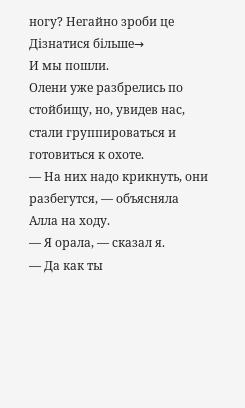ногу? Негайно зроби це
Дізнатися більше→
И мы пошли.
Олени уже разбрелись по стойбищу, но, увидев нас, стали группироваться и готовиться к охоте.
— На них надо крикнуть, они разбегутся, — объясняла Алла на ходу.
— Я орала, — сказал я.
— Да как ты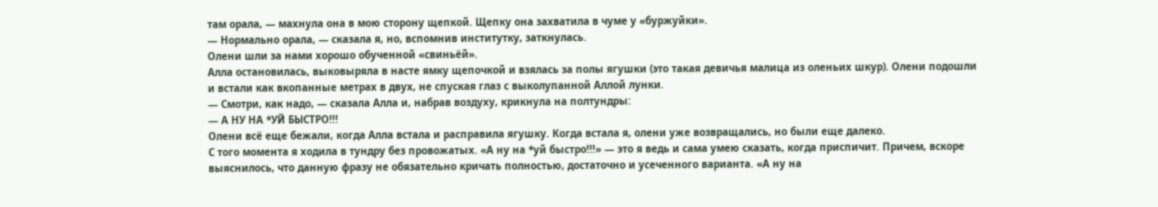там орала, — махнула она в мою сторону щепкой. Щепку она захватила в чуме у «буржуйки».
— Нормально орала, — сказала я, но, вспомнив институтку, заткнулась.
Олени шли за нами хорошо обученной «свиньёй».
Алла остановилась, выковыряла в насте ямку щепочкой и взялась за полы ягушки (это такая девичья малица из оленьих шкур). Олени подошли и встали как вкопанные метрах в двух, не спуская глаз с выколупанной Аллой лунки.
— Смотри, как надо, — сказала Алла и, набрав воздуху, крикнула на полтундры:
— А НУ НА *УЙ БЫСТРО!!!
Олени всё еще бежали, когда Алла встала и расправила ягушку. Когда встала я, олени уже возвращались, но были еще далеко.
С того момента я ходила в тундру без провожатых. «А ну на *уй быстро!!!» — это я ведь и сама умею сказать, когда приспичит. Причем, вскоре выяснилось, что данную фразу не обязательно кричать полностью, достаточно и усеченного варианта. «А ну на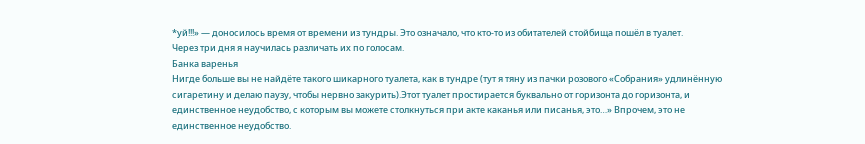*уй!!!» — доносилось время от времени из тундры. Это означало, что кто-то из обитателей стойбища пошёл в туалет.
Через три дня я научилась различать их по голосам.
Банка варенья
Нигде больше вы не найдёте такого шикарного туалета, как в тундре (тут я тяну из пачки розового «Собрания» удлинённую сигаретину и делаю паузу, чтобы нервно закурить).Этот туалет простирается буквально от горизонта до горизонта, и единственное неудобство, с которым вы можете столкнуться при акте каканья или писанья, это…» Впрочем, это не единственное неудобство.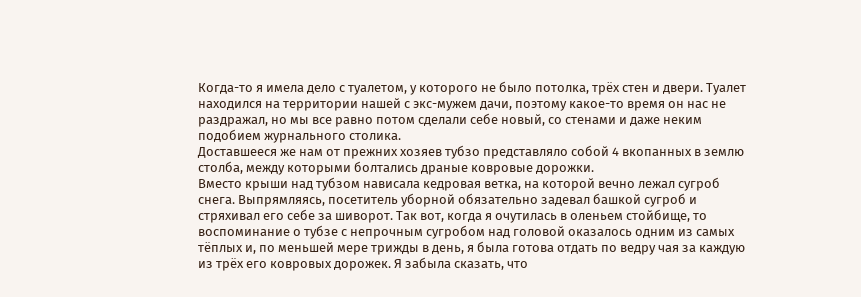Когда-то я имела дело с туалетом, у которого не было потолка, трёх стен и двери. Туалет находился на территории нашей с экс-мужем дачи, поэтому какое-то время он нас не раздражал, но мы все равно потом сделали себе новый, со стенами и даже неким подобием журнального столика.
Доставшееся же нам от прежних хозяев тубзо представляло собой 4 вкопанных в землю столба, между которыми болтались драные ковровые дорожки.
Вместо крыши над тубзом нависала кедровая ветка, на которой вечно лежал сугроб снега. Выпрямляясь, посетитель уборной обязательно задевал башкой сугроб и стряхивал его себе за шиворот. Так вот, когда я очутилась в оленьем стойбище, то воспоминание о тубзе с непрочным сугробом над головой оказалось одним из самых тёплых и, по меньшей мере трижды в день, я была готова отдать по ведру чая за каждую из трёх его ковровых дорожек. Я забыла сказать, что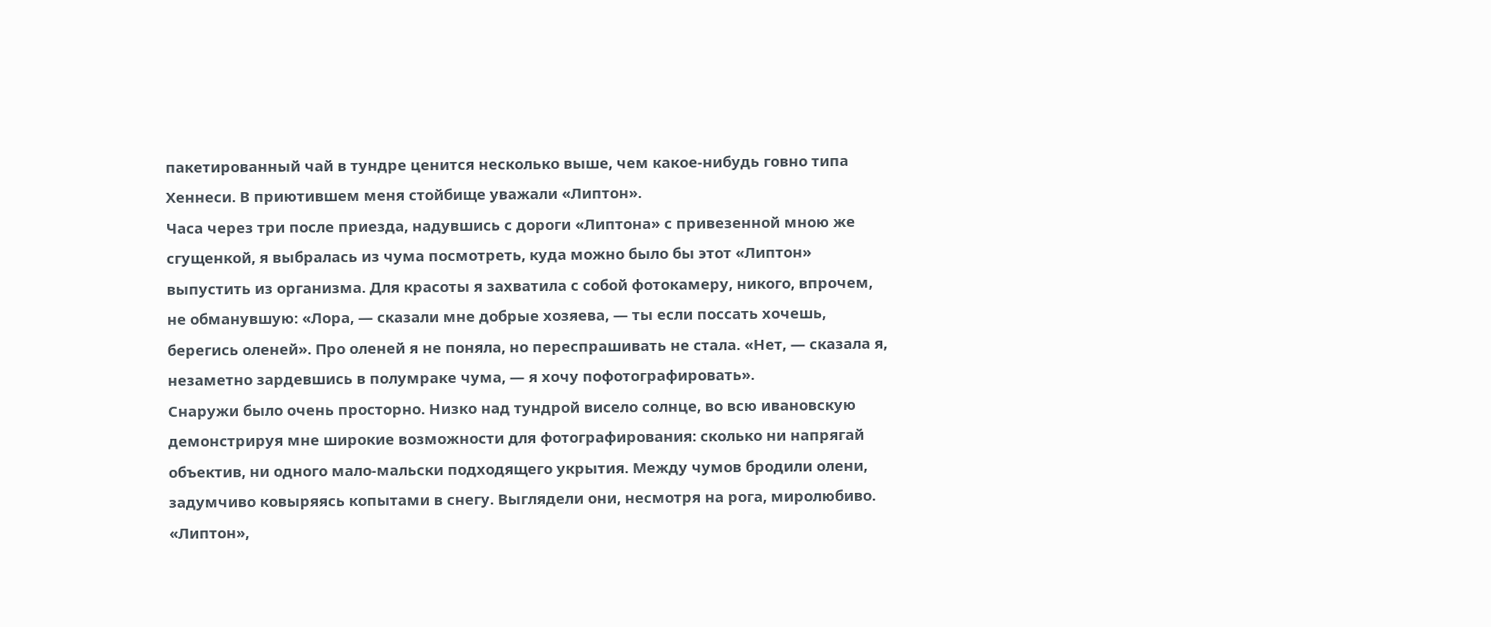пакетированный чай в тундре ценится несколько выше, чем какое-нибудь говно типа Хеннеси. В приютившем меня стойбище уважали «Липтон».
Часа через три после приезда, надувшись с дороги «Липтона» с привезенной мною же сгущенкой, я выбралась из чума посмотреть, куда можно было бы этот «Липтон» выпустить из организма. Для красоты я захватила с собой фотокамеру, никого, впрочем, не обманувшую: «Лора, — сказали мне добрые хозяева, — ты если поссать хочешь, берегись оленей». Про оленей я не поняла, но переспрашивать не стала. «Нет, — сказала я, незаметно зардевшись в полумраке чума, — я хочу пофотографировать».
Снаружи было очень просторно. Низко над тундрой висело солнце, во всю ивановскую демонстрируя мне широкие возможности для фотографирования: сколько ни напрягай объектив, ни одного мало-мальски подходящего укрытия. Между чумов бродили олени, задумчиво ковыряясь копытами в снегу. Выглядели они, несмотря на рога, миролюбиво. «Липтон»,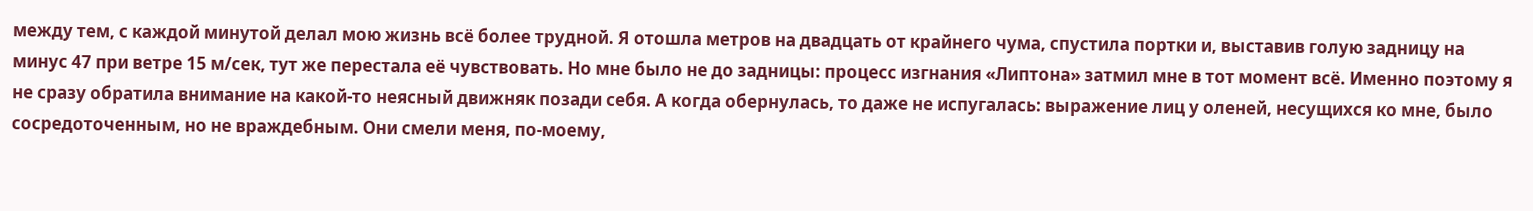между тем, с каждой минутой делал мою жизнь всё более трудной. Я отошла метров на двадцать от крайнего чума, спустила портки и, выставив голую задницу на минус 47 при ветре 15 м/сек, тут же перестала её чувствовать. Но мне было не до задницы: процесс изгнания «Липтона» затмил мне в тот момент всё. Именно поэтому я не сразу обратила внимание на какой-то неясный движняк позади себя. А когда обернулась, то даже не испугалась: выражение лиц у оленей, несущихся ко мне, было сосредоточенным, но не враждебным. Они смели меня, по-моему,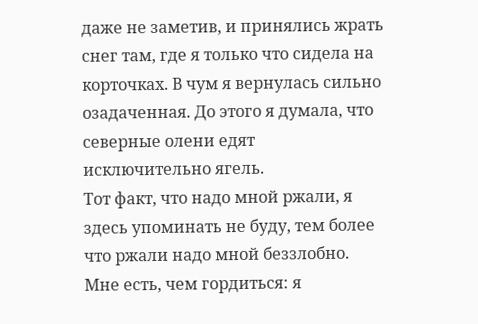даже не заметив, и принялись жрать снег там, где я только что сидела на корточках. В чум я вернулась сильно озадаченная. До этого я думала, что северные олени едят исключительно ягель.
Тот факт, что надо мной ржали, я здесь упоминать не буду, тем более что ржали надо мной беззлобно. Мне есть, чем гордиться: я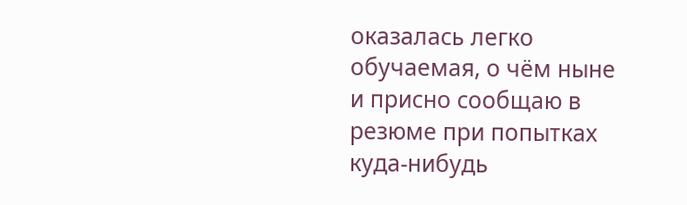оказалась легко обучаемая, о чём ныне и присно сообщаю в резюме при попытках куда-нибудь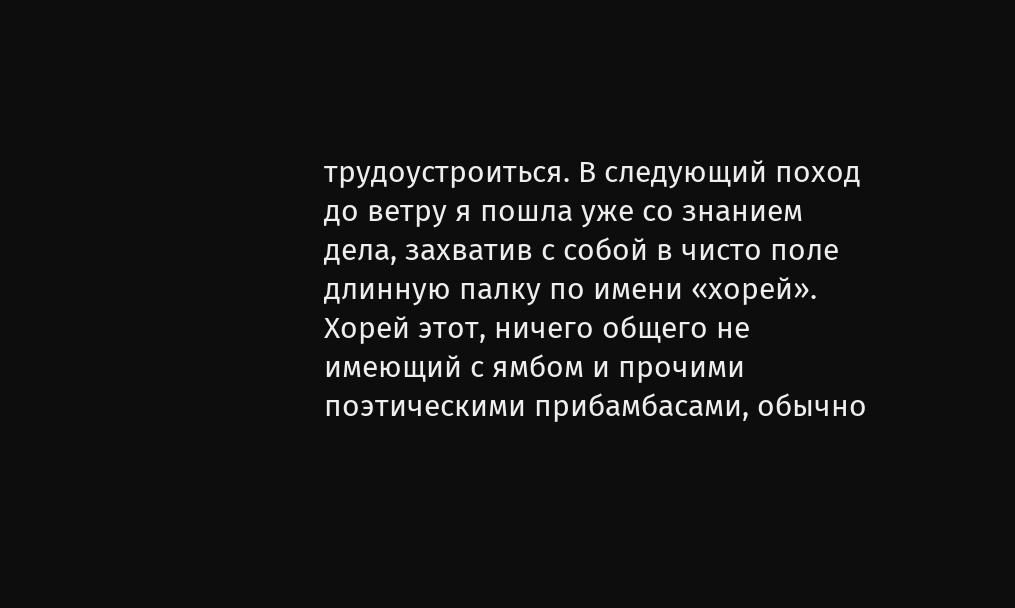трудоустроиться. В следующий поход до ветру я пошла уже со знанием дела, захватив с собой в чисто поле длинную палку по имени «хорей». Хорей этот, ничего общего не имеющий с ямбом и прочими поэтическими прибамбасами, обычно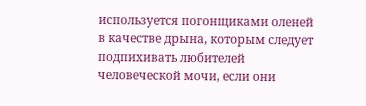используется погонщиками оленей в качестве дрына, которым следует подпихивать любителей человеческой мочи, если они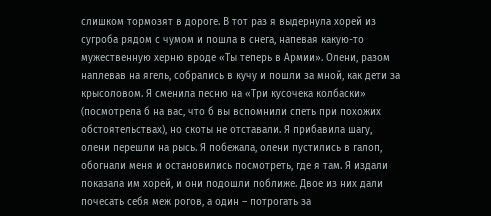слишком тормозят в дороге. В тот раз я выдернула хорей из сугроба рядом с чумом и пошла в снега, напевая какую-то мужественную херню вроде «Ты теперь в Армии». Олени, разом наплевав на ягель, собрались в кучу и пошли за мной, как дети за крысоловом. Я сменила песню на «Три кусочека колбаски» (посмотрела б на вас, что б вы вспомнили спеть при похожих обстоятельствах), но скоты не отставали. Я прибавила шагу, олени перешли на рысь. Я побежала, олени пустились в галоп, обогнали меня и остановились посмотреть, где я там. Я издали показала им хорей, и они подошли поближе. Двое из них дали почесать себя меж рогов, а один – потрогать за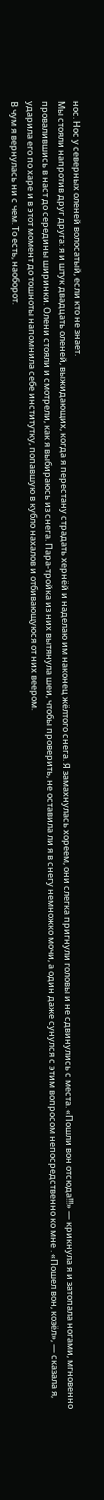нос. Нос у северных оленей волосатый, если кто не знает.
Мы стояли напротив друг друга: я и штук двадцать оленей, выжидающих, когда я перестану страдать хернёй и наделаю им наконец жёлтого снега. Я замахнулась хореем, они слегка пригнули головы и не сдвинулись с места. «Пошли вон отсюда!!!» — крикнула я и затопала ногами, мгновенно провалившись в наст до середины ширинки. Олени стояли и смотрели, как я выбираюсь из снега. Пара-тройка из них вытянула шеи, чтобы проверить, не оставила ли я в снегу немножко мочи, а один даже сунулся с этим вопросом непосредственно ко мне . «Пошел вон, козёл», — сказала я, ударила его по харе и в этот момент до тошноты напомнила себе институтку, попавшую в кубло нахалов и отбивающуюся от них веером.
В чум я вернулась ни с чем. То есть, наоборот.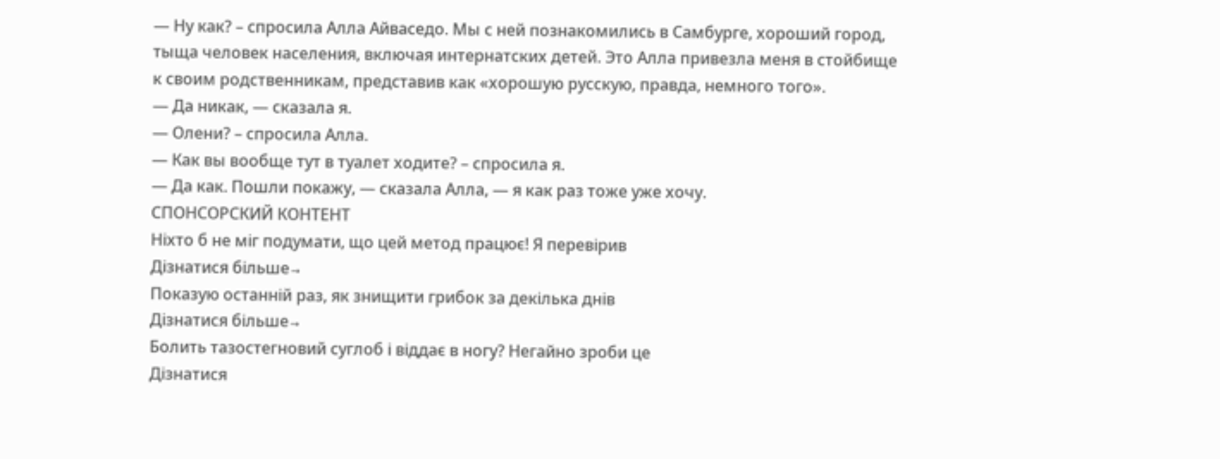— Ну как? – спросила Алла Айваседо. Мы с ней познакомились в Самбурге, хороший город, тыща человек населения, включая интернатских детей. Это Алла привезла меня в стойбище к своим родственникам, представив как «хорошую русскую, правда, немного того».
— Да никак, — сказала я.
— Олени? – спросила Алла.
— Как вы вообще тут в туалет ходите? – спросила я.
— Да как. Пошли покажу, — сказала Алла, — я как раз тоже уже хочу.
СПОНСОРСКИЙ КОНТЕНТ
Ніхто б не міг подумати, що цей метод працює! Я перевірив
Дізнатися більше→
Показую останній раз, як знищити грибок за декілька днів
Дізнатися більше→
Болить тазостегновий суглоб і віддає в ногу? Негайно зроби це
Дізнатися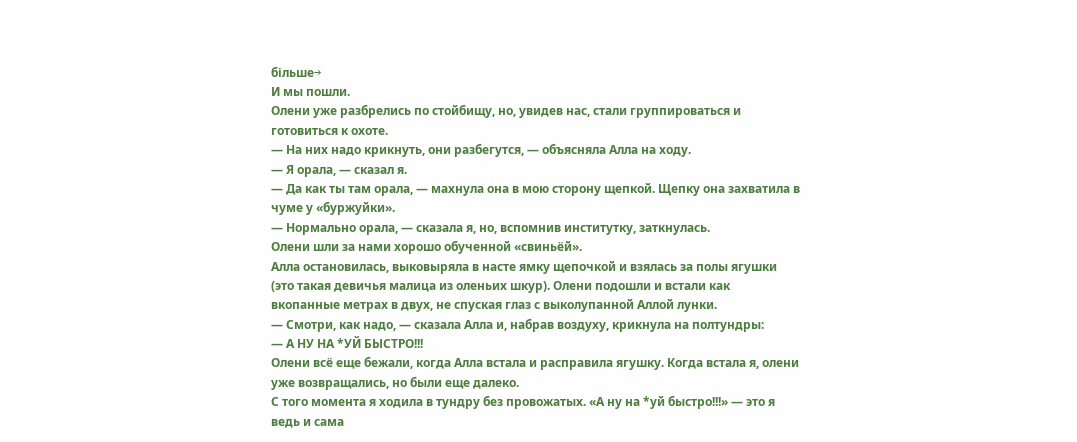більше→
И мы пошли.
Олени уже разбрелись по стойбищу, но, увидев нас, стали группироваться и готовиться к охоте.
— На них надо крикнуть, они разбегутся, — объясняла Алла на ходу.
— Я орала, — сказал я.
— Да как ты там орала, — махнула она в мою сторону щепкой. Щепку она захватила в чуме у «буржуйки».
— Нормально орала, — сказала я, но, вспомнив институтку, заткнулась.
Олени шли за нами хорошо обученной «свиньёй».
Алла остановилась, выковыряла в насте ямку щепочкой и взялась за полы ягушки (это такая девичья малица из оленьих шкур). Олени подошли и встали как вкопанные метрах в двух, не спуская глаз с выколупанной Аллой лунки.
— Смотри, как надо, — сказала Алла и, набрав воздуху, крикнула на полтундры:
— А НУ НА *УЙ БЫСТРО!!!
Олени всё еще бежали, когда Алла встала и расправила ягушку. Когда встала я, олени уже возвращались, но были еще далеко.
С того момента я ходила в тундру без провожатых. «А ну на *уй быстро!!!» — это я ведь и сама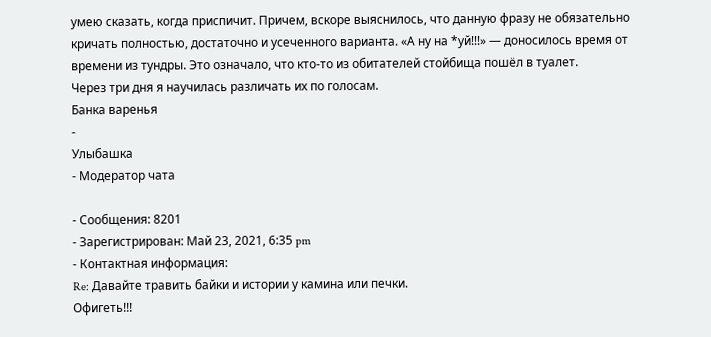умею сказать, когда приспичит. Причем, вскоре выяснилось, что данную фразу не обязательно кричать полностью, достаточно и усеченного варианта. «А ну на *уй!!!» — доносилось время от времени из тундры. Это означало, что кто-то из обитателей стойбища пошёл в туалет.
Через три дня я научилась различать их по голосам.
Банка варенья
-
Улыбашка
- Модератор чата

- Сообщения: 8201
- Зарегистрирован: Май 23, 2021, 6:35 pm
- Контактная информация:
Re: Давайте травить байки и истории у камина или печки.
Офигеть!!!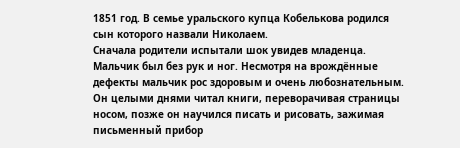1851 год. В семье уральского купца Кобелькова родился сын которого назвали Николаем.
Сначала родители испытали шок увидев младенца. Мальчик был без рук и ног. Несмотря на врождённые дефекты мальчик рос здоровым и очень любознательным. Он целыми днями читал книги, переворачивая страницы носом, позже он научился писать и рисовать, зажимая письменный прибор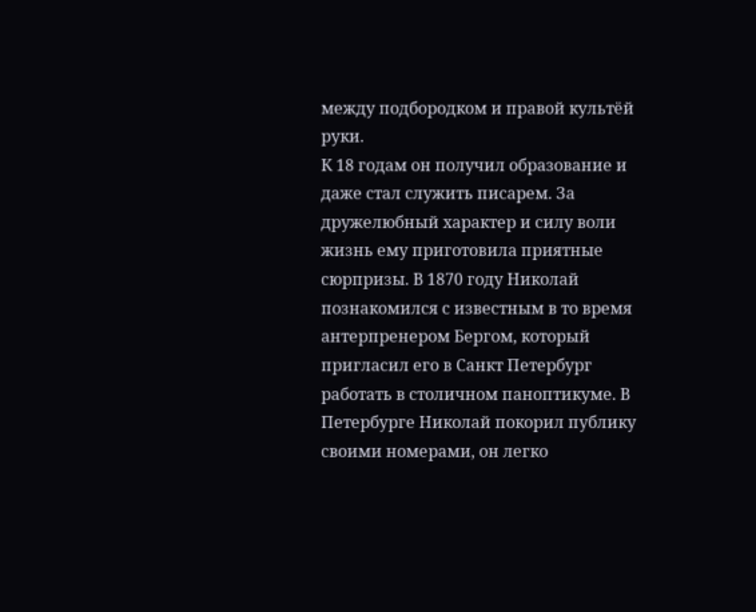между подбородком и правой культёй руки.
К 18 годам он получил образование и даже стал служить писарем. За дружелюбный характер и силу воли жизнь ему приготовила приятные сюрпризы. В 1870 году Николай познакомился с известным в то время антерпренером Бергом, который пригласил его в Санкт Петербург работать в столичном паноптикуме. В Петербурге Николай покорил публику своими номерами, он легко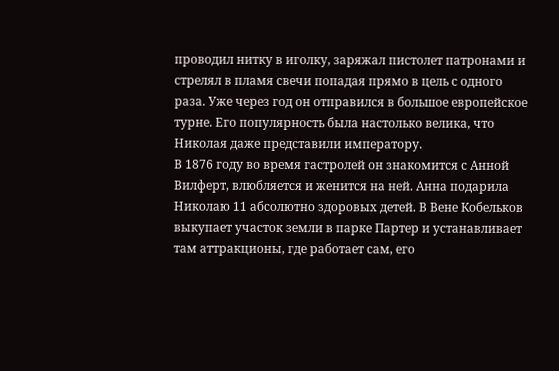проводил нитку в иголку, заряжал пистолет патронами и стрелял в пламя свечи попадая прямо в цель с одного раза. Уже через год он отправился в большое европейское турне. Его популярность была настолько велика, что Николая даже представили императору.
В 1876 году во время гастролей он знакомится с Анной Вилферт, влюбляется и женится на ней. Анна подарила Николаю 11 абсолютно здоровых детей. В Вене Кобельков выкупает участок земли в парке Партер и устанавливает там аттракционы, где работает сам, его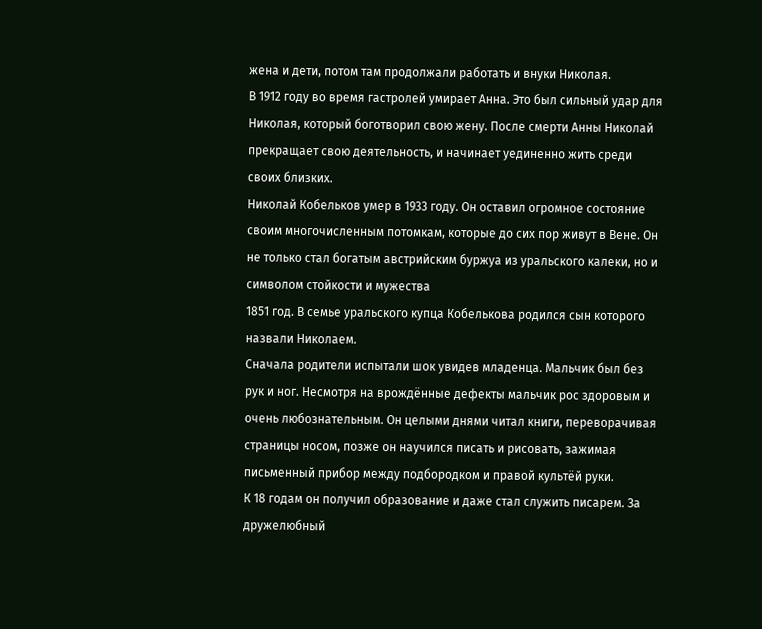жена и дети, потом там продолжали работать и внуки Николая.
В 1912 году во время гастролей умирает Анна. Это был сильный удар для Николая, который боготворил свою жену. После смерти Анны Николай прекращает свою деятельность, и начинает уединенно жить среди своих близких.
Николай Кобельков умер в 1933 году. Он оставил огромное состояние своим многочисленным потомкам, которые до сих пор живут в Вене. Он не только стал богатым австрийским буржуа из уральского калеки, но и символом стойкости и мужества
1851 год. В семье уральского купца Кобелькова родился сын которого назвали Николаем.
Сначала родители испытали шок увидев младенца. Мальчик был без рук и ног. Несмотря на врождённые дефекты мальчик рос здоровым и очень любознательным. Он целыми днями читал книги, переворачивая страницы носом, позже он научился писать и рисовать, зажимая письменный прибор между подбородком и правой культёй руки.
К 18 годам он получил образование и даже стал служить писарем. За дружелюбный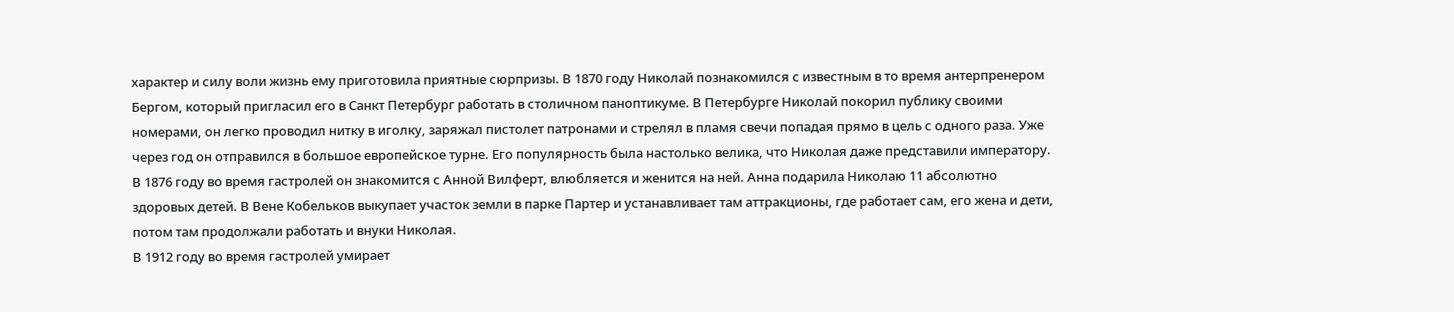характер и силу воли жизнь ему приготовила приятные сюрпризы. В 1870 году Николай познакомился с известным в то время антерпренером Бергом, который пригласил его в Санкт Петербург работать в столичном паноптикуме. В Петербурге Николай покорил публику своими номерами, он легко проводил нитку в иголку, заряжал пистолет патронами и стрелял в пламя свечи попадая прямо в цель с одного раза. Уже через год он отправился в большое европейское турне. Его популярность была настолько велика, что Николая даже представили императору.
В 1876 году во время гастролей он знакомится с Анной Вилферт, влюбляется и женится на ней. Анна подарила Николаю 11 абсолютно здоровых детей. В Вене Кобельков выкупает участок земли в парке Партер и устанавливает там аттракционы, где работает сам, его жена и дети, потом там продолжали работать и внуки Николая.
В 1912 году во время гастролей умирает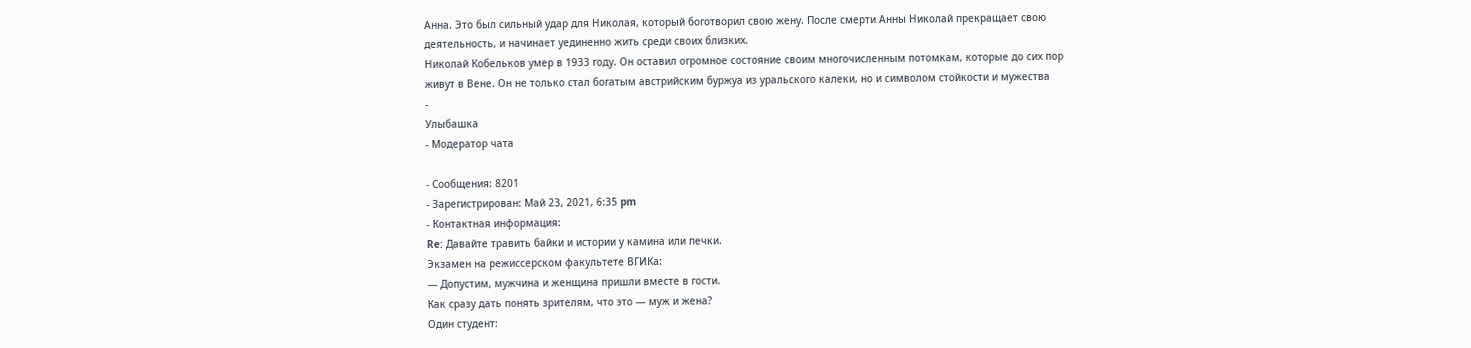Анна. Это был сильный удар для Николая, который боготворил свою жену. После смерти Анны Николай прекращает свою деятельность, и начинает уединенно жить среди своих близких.
Николай Кобельков умер в 1933 году. Он оставил огромное состояние своим многочисленным потомкам, которые до сих пор живут в Вене. Он не только стал богатым австрийским буржуа из уральского калеки, но и символом стойкости и мужества
-
Улыбашка
- Модератор чата

- Сообщения: 8201
- Зарегистрирован: Май 23, 2021, 6:35 pm
- Контактная информация:
Re: Давайте травить байки и истории у камина или печки.
Экзамен на режиссерском факультете ВГИКа:
— Допустим, мужчина и женщина пришли вместе в гости.
Как сразу дать понять зрителям, что это — муж и жена?
Один студент: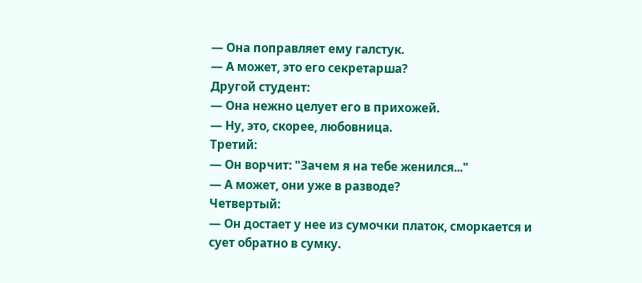— Она поправляет ему галстук.
— А может, это его секретарша?
Другой студент:
— Она нежно целует его в прихожей.
— Ну, это, скорее, любовница.
Третий:
— Он ворчит: "Зачем я на тебе женился..."
— А может, они уже в разводе?
Четвертый:
— Он достает у нее из сумочки платок, сморкается и сует обратно в сумку.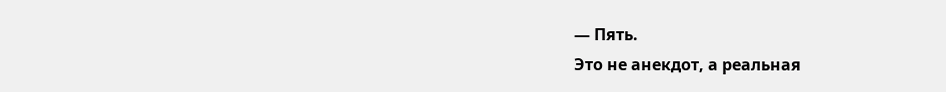— Пять.
Это не анекдот, а реальная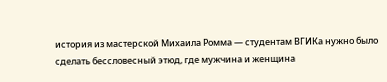история из мастерской Михаила Ромма — студентам ВГИКа нужно было сделать бессловесный этюд, где мужчина и женщина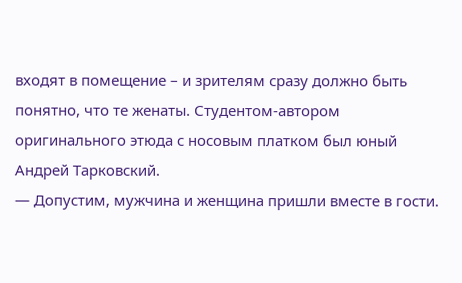входят в помещение – и зрителям сразу должно быть понятно, что те женаты. Студентом-автором оригинального этюда с носовым платком был юный Андрей Тарковский.
— Допустим, мужчина и женщина пришли вместе в гости.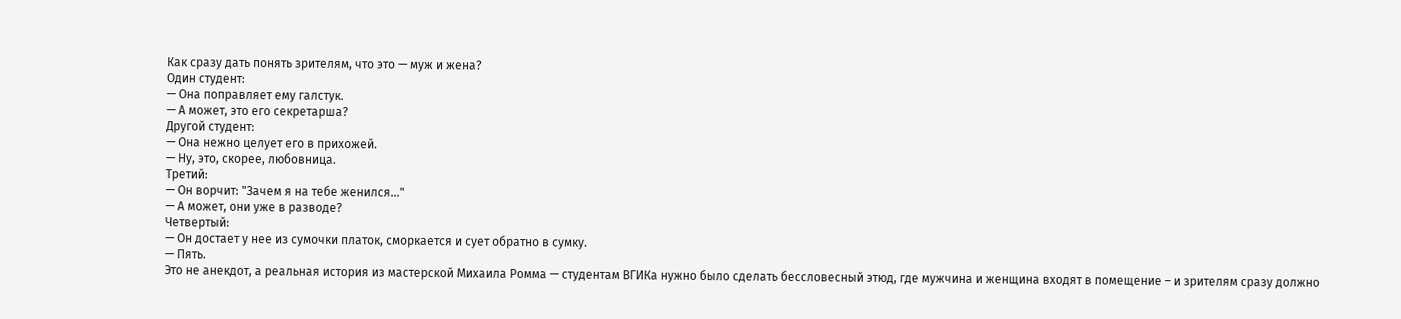Как сразу дать понять зрителям, что это — муж и жена?
Один студент:
— Она поправляет ему галстук.
— А может, это его секретарша?
Другой студент:
— Она нежно целует его в прихожей.
— Ну, это, скорее, любовница.
Третий:
— Он ворчит: "Зачем я на тебе женился..."
— А может, они уже в разводе?
Четвертый:
— Он достает у нее из сумочки платок, сморкается и сует обратно в сумку.
— Пять.
Это не анекдот, а реальная история из мастерской Михаила Ромма — студентам ВГИКа нужно было сделать бессловесный этюд, где мужчина и женщина входят в помещение – и зрителям сразу должно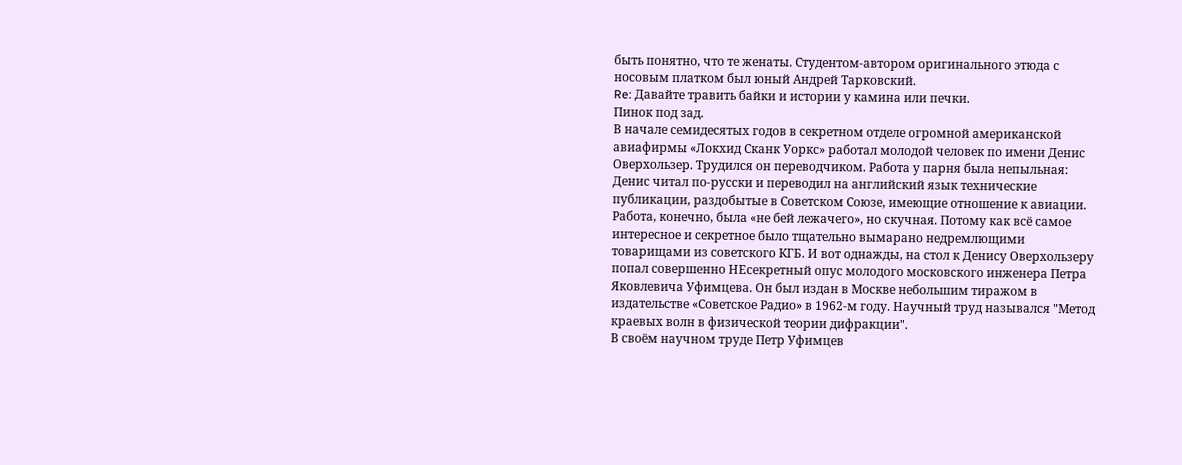быть понятно, что те женаты. Студентом-автором оригинального этюда с носовым платком был юный Андрей Тарковский.
Re: Давайте травить байки и истории у камина или печки.
Пинок под зад.
В начале семидесятых годов в секретном отделе огромной американской авиафирмы «Локхид Сканк Уоркс» работал молодой человек по имени Денис Оверхользер. Трудился он переводчиком. Работа у парня была непыльная: Денис читал по-русски и переводил на английский язык технические публикации, раздобытые в Советском Союзе, имеющие отношение к авиации.
Работа, конечно, была «не бей лежачего», но скучная. Потому как всё самое интересное и секретное было тщательно вымарано недремлющими товарищами из советского КГБ. И вот однажды, на стол к Денису Оверхользеру попал совершенно НЕсекретный опус молодого московского инженера Петра Яковлевича Уфимцева. Он был издан в Москве небольшим тиражом в издательстве «Советское Радио» в 1962-м году. Научный труд назывался "Метод краевых волн в физической теории дифракции".
В своём научном труде Петр Уфимцев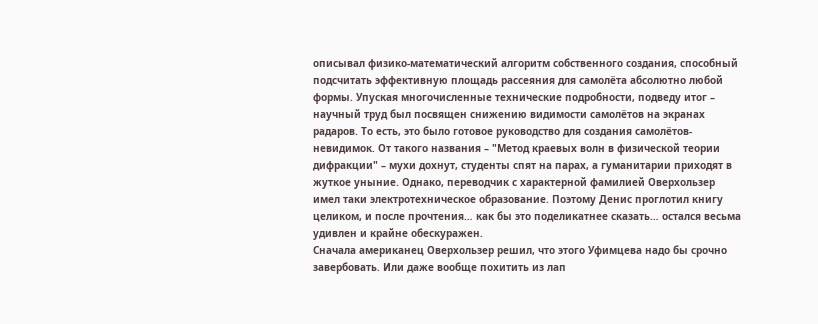описывал физико-математический алгоритм собственного создания, способный подсчитать эффективную площадь рассеяния для самолёта абсолютно любой формы. Упуская многочисленные технические подробности, подведу итог – научный труд был посвящен снижению видимости самолётов на экранах радаров. То есть, это было готовое руководство для создания самолётов-невидимок. От такого названия – "Метод краевых волн в физической теории дифракции" – мухи дохнут, студенты спят на парах, а гуманитарии приходят в жуткое уныние. Однако, переводчик с характерной фамилией Оверхользер имел таки электротехническое образование. Поэтому Денис проглотил книгу целиком, и после прочтения… как бы это поделикатнее сказать… остался весьма удивлен и крайне обескуражен.
Сначала американец Оверхользер решил, что этого Уфимцева надо бы срочно завербовать. Или даже вообще похитить из лап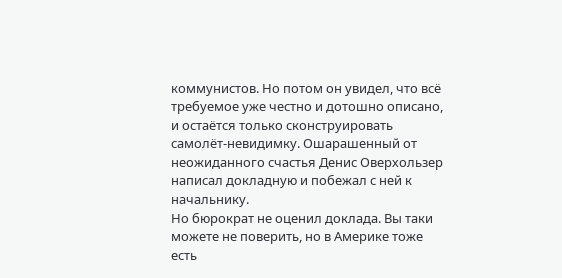коммунистов. Но потом он увидел, что всё требуемое уже честно и дотошно описано, и остаётся только сконструировать самолёт-невидимку. Ошарашенный от неожиданного счастья Денис Оверхользер написал докладную и побежал с ней к начальнику.
Но бюрократ не оценил доклада. Вы таки можете не поверить, но в Америке тоже есть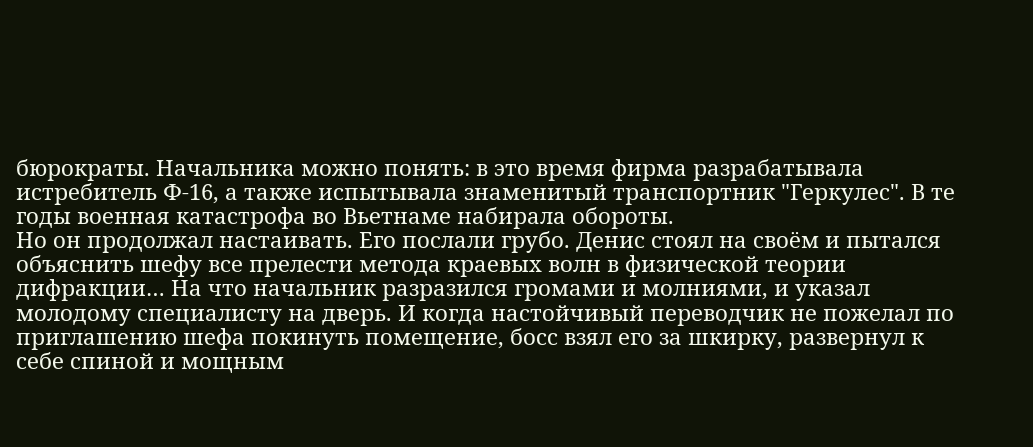бюрократы. Начальника можно понять: в это время фирма разрабатывала истребитель Ф-16, а также испытывала знаменитый транспортник "Геркулес". В те годы военная катастрофа во Вьетнаме набирала обороты.
Но он продолжал настаивать. Его послали грубо. Денис стоял на своём и пытался объяснить шефу все прелести метода краевых волн в физической теории дифракции… На что начальник разразился громами и молниями, и указал молодому специалисту на дверь. И когда настойчивый переводчик не пожелал по приглашению шефа покинуть помещение, босс взял его за шкирку, развернул к себе спиной и мощным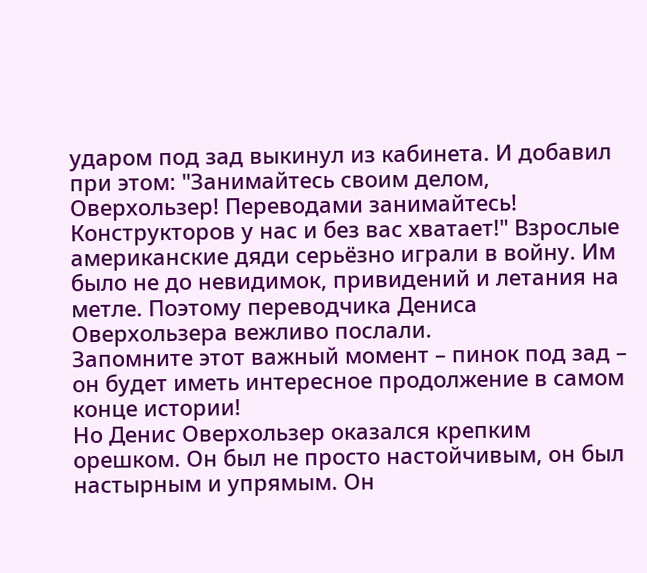ударом под зад выкинул из кабинета. И добавил при этом: "Занимайтесь своим делом, Оверхользер! Переводами занимайтесь! Конструкторов у нас и без вас хватает!" Взрослые американские дяди серьёзно играли в войну. Им было не до невидимок, привидений и летания на метле. Поэтому переводчика Дениса Оверхользера вежливо послали.
Запомните этот важный момент – пинок под зад – он будет иметь интересное продолжение в самом конце истории!
Но Денис Оверхользер оказался крепким орешком. Он был не просто настойчивым, он был настырным и упрямым. Он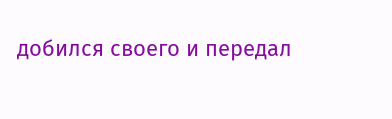добился своего и передал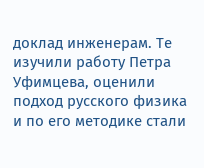доклад инженерам. Те изучили работу Петра Уфимцева, оценили подход русского физика и по его методике стали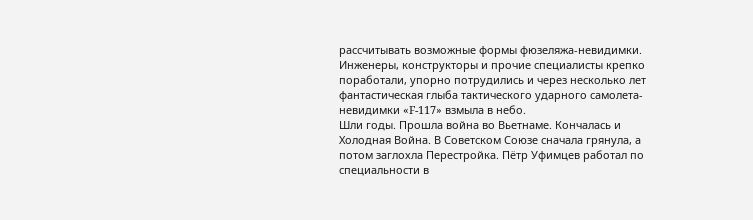рассчитывать возможные формы фюзеляжа-невидимки.
Инженеры, конструкторы и прочие специалисты крепко поработали, упорно потрудились и через несколько лет фантастическая глыба тактического ударного самолета-невидимки «F-117» взмыла в небо.
Шли годы. Прошла война во Вьетнаме. Кончалась и Холодная Война. В Советском Союзе сначала грянула, а потом заглохла Перестройка. Пётр Уфимцев работал по специальности в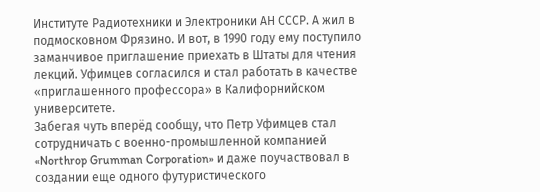Институте Радиотехники и Электроники АН СССР. А жил в подмосковном Фрязино. И вот, в 1990 году ему поступило заманчивое приглашение приехать в Штаты для чтения лекций. Уфимцев согласился и стал работать в качестве «приглашенного профессора» в Калифорнийском университете.
Забегая чуть вперёд сообщу, что Петр Уфимцев стал сотрудничать с военно-промышленной компанией «Northrop Grumman Corporation» и даже поучаствовал в создании еще одного футуристического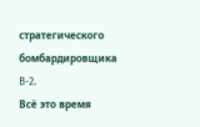стратегического бомбардировщика B-2.
Всё это время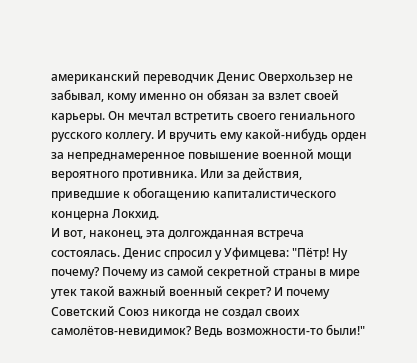американский переводчик Денис Оверхользер не забывал, кому именно он обязан за взлет своей карьеры. Он мечтал встретить своего гениального русского коллегу. И вручить ему какой-нибудь орден за непреднамеренное повышение военной мощи вероятного противника. Или за действия, приведшие к обогащению капиталистического концерна Локхид.
И вот, наконец, эта долгожданная встреча состоялась. Денис спросил у Уфимцева: "Пётр! Ну почему? Почему из самой секретной страны в мире утек такой важный военный секрет? И почему Советский Союз никогда не создал своих самолётов-невидимок? Ведь возможности-то были!"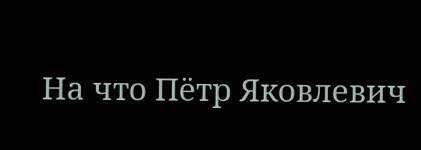На что Пётр Яковлевич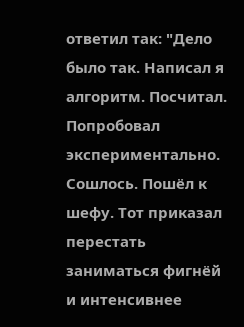ответил так: "Дело было так. Написал я алгоритм. Посчитал. Попробовал экспериментально. Сошлось. Пошёл к шефу. Тот приказал перестать заниматься фигнёй и интенсивнее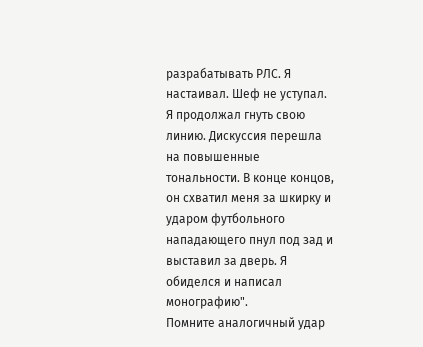разрабатывать РЛС. Я настаивал. Шеф не уступал. Я продолжал гнуть свою линию. Дискуссия перешла на повышенные тональности. В конце концов, он схватил меня за шкирку и ударом футбольного нападающего пнул под зад и выставил за дверь. Я обиделся и написал монографию".
Помните аналогичный удар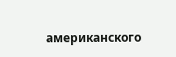американского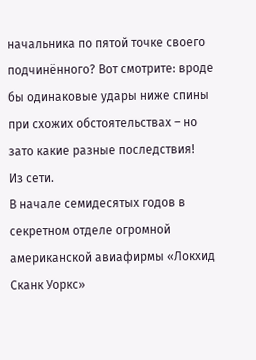начальника по пятой точке своего подчинённого? Вот смотрите: вроде бы одинаковые удары ниже спины при схожих обстоятельствах – но зато какие разные последствия!
Из сети.
В начале семидесятых годов в секретном отделе огромной американской авиафирмы «Локхид Сканк Уоркс»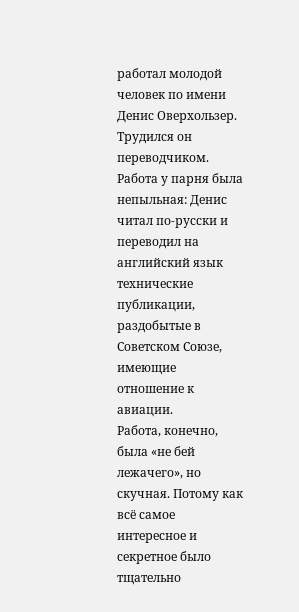работал молодой человек по имени Денис Оверхользер. Трудился он переводчиком. Работа у парня была непыльная: Денис читал по-русски и переводил на английский язык технические публикации, раздобытые в Советском Союзе, имеющие отношение к авиации.
Работа, конечно, была «не бей лежачего», но скучная. Потому как всё самое интересное и секретное было тщательно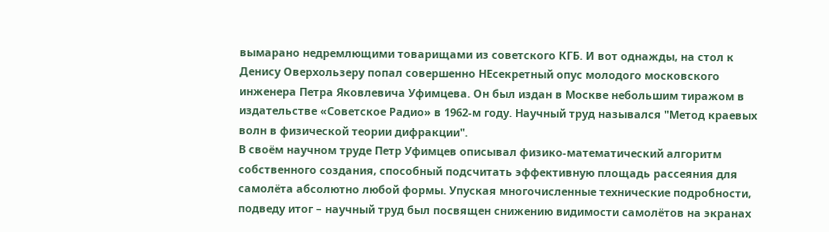вымарано недремлющими товарищами из советского КГБ. И вот однажды, на стол к Денису Оверхользеру попал совершенно НЕсекретный опус молодого московского инженера Петра Яковлевича Уфимцева. Он был издан в Москве небольшим тиражом в издательстве «Советское Радио» в 1962-м году. Научный труд назывался "Метод краевых волн в физической теории дифракции".
В своём научном труде Петр Уфимцев описывал физико-математический алгоритм собственного создания, способный подсчитать эффективную площадь рассеяния для самолёта абсолютно любой формы. Упуская многочисленные технические подробности, подведу итог – научный труд был посвящен снижению видимости самолётов на экранах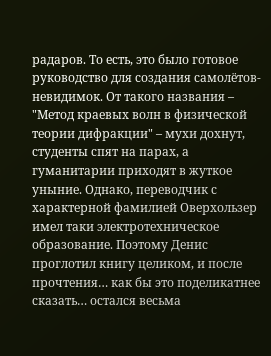радаров. То есть, это было готовое руководство для создания самолётов-невидимок. От такого названия – "Метод краевых волн в физической теории дифракции" – мухи дохнут, студенты спят на парах, а гуманитарии приходят в жуткое уныние. Однако, переводчик с характерной фамилией Оверхользер имел таки электротехническое образование. Поэтому Денис проглотил книгу целиком, и после прочтения… как бы это поделикатнее сказать… остался весьма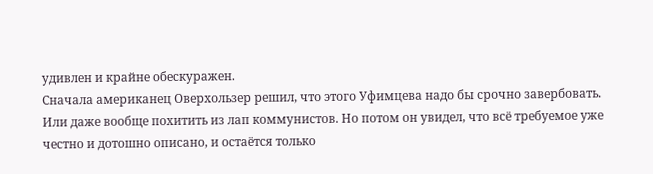удивлен и крайне обескуражен.
Сначала американец Оверхользер решил, что этого Уфимцева надо бы срочно завербовать. Или даже вообще похитить из лап коммунистов. Но потом он увидел, что всё требуемое уже честно и дотошно описано, и остаётся только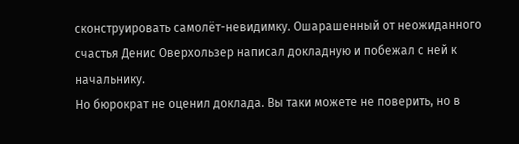сконструировать самолёт-невидимку. Ошарашенный от неожиданного счастья Денис Оверхользер написал докладную и побежал с ней к начальнику.
Но бюрократ не оценил доклада. Вы таки можете не поверить, но в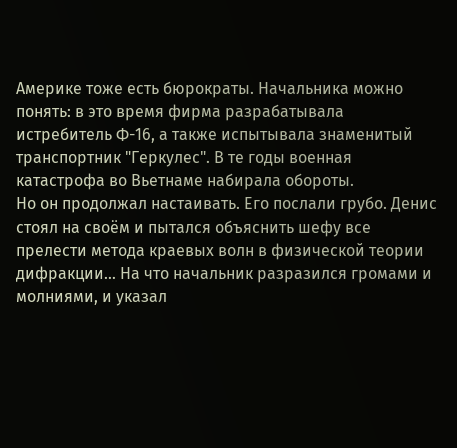Америке тоже есть бюрократы. Начальника можно понять: в это время фирма разрабатывала истребитель Ф-16, а также испытывала знаменитый транспортник "Геркулес". В те годы военная катастрофа во Вьетнаме набирала обороты.
Но он продолжал настаивать. Его послали грубо. Денис стоял на своём и пытался объяснить шефу все прелести метода краевых волн в физической теории дифракции… На что начальник разразился громами и молниями, и указал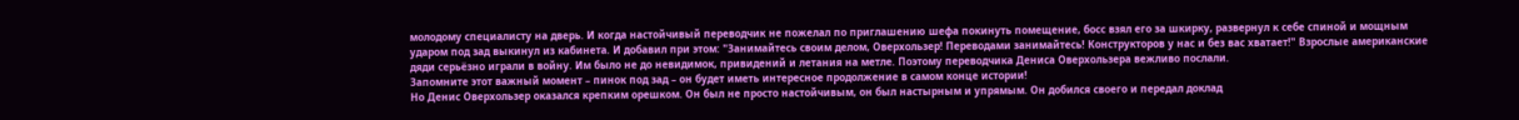молодому специалисту на дверь. И когда настойчивый переводчик не пожелал по приглашению шефа покинуть помещение, босс взял его за шкирку, развернул к себе спиной и мощным ударом под зад выкинул из кабинета. И добавил при этом: "Занимайтесь своим делом, Оверхользер! Переводами занимайтесь! Конструкторов у нас и без вас хватает!" Взрослые американские дяди серьёзно играли в войну. Им было не до невидимок, привидений и летания на метле. Поэтому переводчика Дениса Оверхользера вежливо послали.
Запомните этот важный момент – пинок под зад – он будет иметь интересное продолжение в самом конце истории!
Но Денис Оверхользер оказался крепким орешком. Он был не просто настойчивым, он был настырным и упрямым. Он добился своего и передал доклад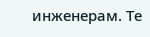инженерам. Те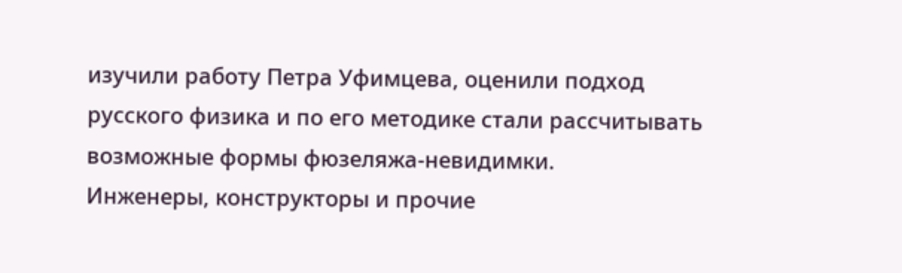изучили работу Петра Уфимцева, оценили подход русского физика и по его методике стали рассчитывать возможные формы фюзеляжа-невидимки.
Инженеры, конструкторы и прочие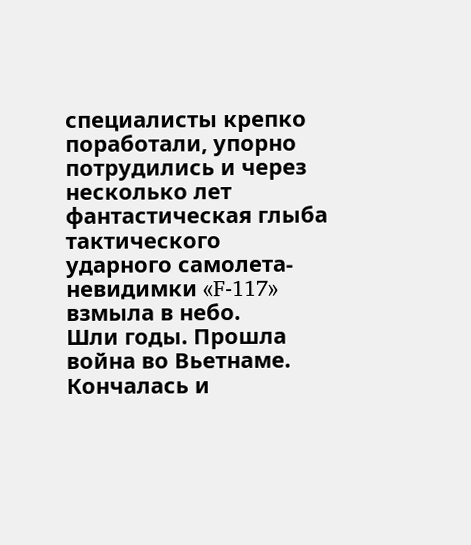специалисты крепко поработали, упорно потрудились и через несколько лет фантастическая глыба тактического ударного самолета-невидимки «F-117» взмыла в небо.
Шли годы. Прошла война во Вьетнаме. Кончалась и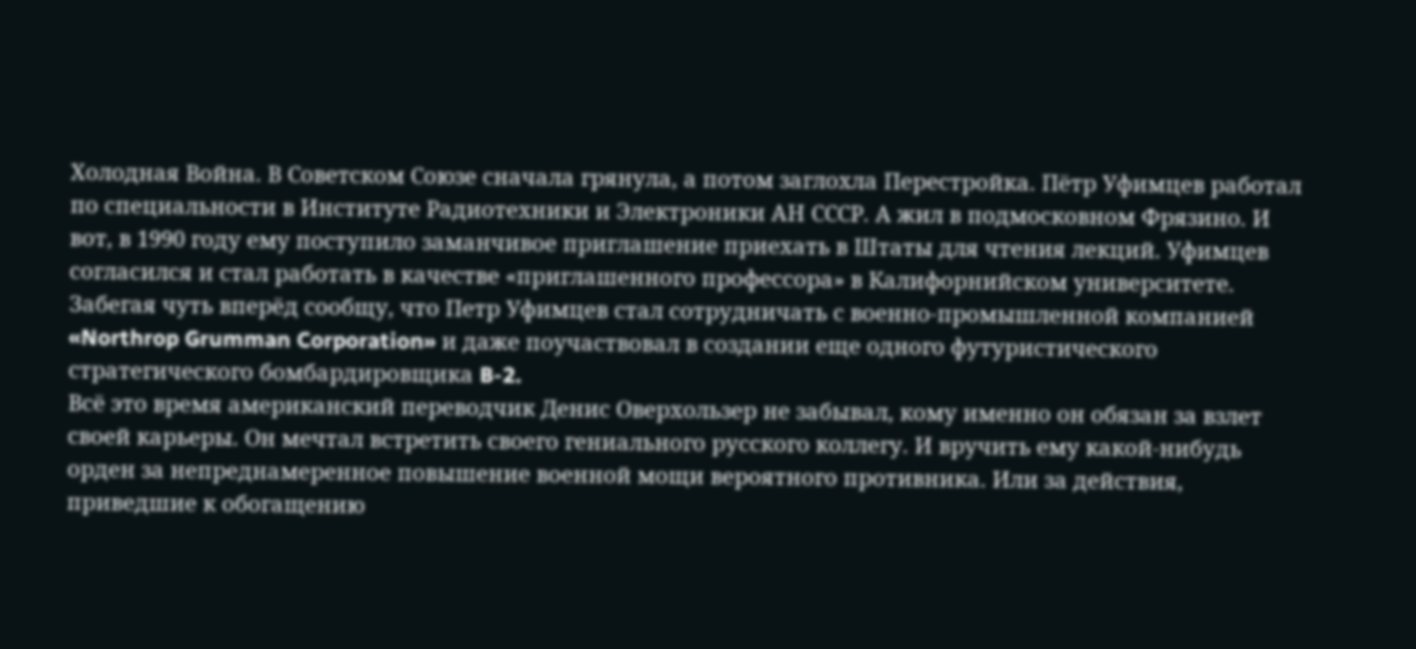Холодная Война. В Советском Союзе сначала грянула, а потом заглохла Перестройка. Пётр Уфимцев работал по специальности в Институте Радиотехники и Электроники АН СССР. А жил в подмосковном Фрязино. И вот, в 1990 году ему поступило заманчивое приглашение приехать в Штаты для чтения лекций. Уфимцев согласился и стал работать в качестве «приглашенного профессора» в Калифорнийском университете.
Забегая чуть вперёд сообщу, что Петр Уфимцев стал сотрудничать с военно-промышленной компанией «Northrop Grumman Corporation» и даже поучаствовал в создании еще одного футуристического стратегического бомбардировщика B-2.
Всё это время американский переводчик Денис Оверхользер не забывал, кому именно он обязан за взлет своей карьеры. Он мечтал встретить своего гениального русского коллегу. И вручить ему какой-нибудь орден за непреднамеренное повышение военной мощи вероятного противника. Или за действия, приведшие к обогащению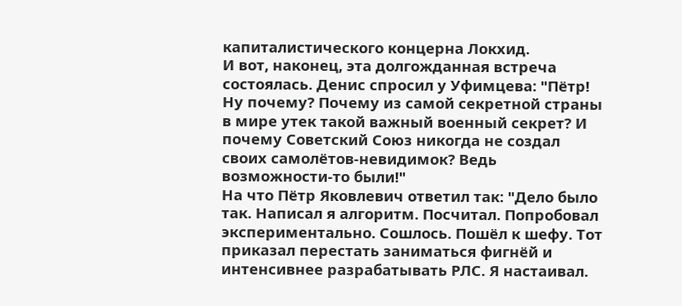капиталистического концерна Локхид.
И вот, наконец, эта долгожданная встреча состоялась. Денис спросил у Уфимцева: "Пётр! Ну почему? Почему из самой секретной страны в мире утек такой важный военный секрет? И почему Советский Союз никогда не создал своих самолётов-невидимок? Ведь возможности-то были!"
На что Пётр Яковлевич ответил так: "Дело было так. Написал я алгоритм. Посчитал. Попробовал экспериментально. Сошлось. Пошёл к шефу. Тот приказал перестать заниматься фигнёй и интенсивнее разрабатывать РЛС. Я настаивал.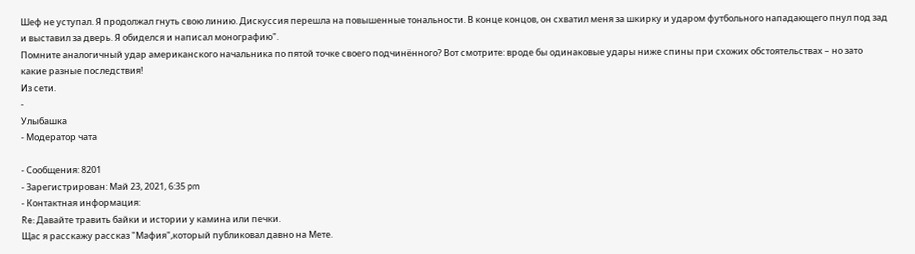Шеф не уступал. Я продолжал гнуть свою линию. Дискуссия перешла на повышенные тональности. В конце концов, он схватил меня за шкирку и ударом футбольного нападающего пнул под зад и выставил за дверь. Я обиделся и написал монографию".
Помните аналогичный удар американского начальника по пятой точке своего подчинённого? Вот смотрите: вроде бы одинаковые удары ниже спины при схожих обстоятельствах – но зато какие разные последствия!
Из сети.
-
Улыбашка
- Модератор чата

- Сообщения: 8201
- Зарегистрирован: Май 23, 2021, 6:35 pm
- Контактная информация:
Re: Давайте травить байки и истории у камина или печки.
Щас я расскажу рассказ "Мафия",который публиковал давно на Мете.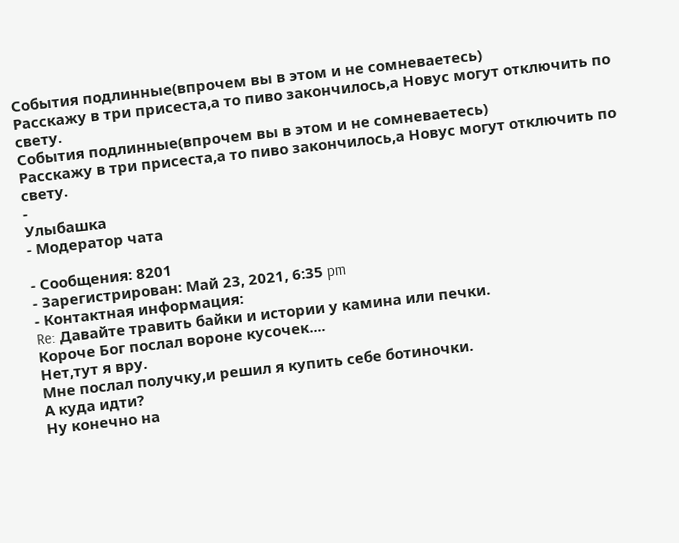События подлинные(впрочем вы в этом и не сомневаетесь)
Расскажу в три присеста,а то пиво закончилось,а Новус могут отключить по свету.
События подлинные(впрочем вы в этом и не сомневаетесь)
Расскажу в три присеста,а то пиво закончилось,а Новус могут отключить по свету.
-
Улыбашка
- Модератор чата

- Сообщения: 8201
- Зарегистрирован: Май 23, 2021, 6:35 pm
- Контактная информация:
Re: Давайте травить байки и истории у камина или печки.
Короче Бог послал вороне кусочек....
Нет,тут я вру.
Мне послал получку,и решил я купить себе ботиночки.
А куда идти?
Ну конечно на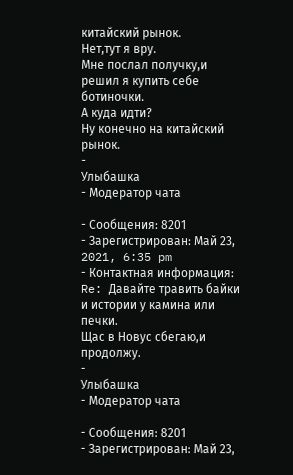китайский рынок.
Нет,тут я вру.
Мне послал получку,и решил я купить себе ботиночки.
А куда идти?
Ну конечно на китайский рынок.
-
Улыбашка
- Модератор чата

- Сообщения: 8201
- Зарегистрирован: Май 23, 2021, 6:35 pm
- Контактная информация:
Re: Давайте травить байки и истории у камина или печки.
Щас в Новус сбегаю,и продолжу.
-
Улыбашка
- Модератор чата

- Сообщения: 8201
- Зарегистрирован: Май 23,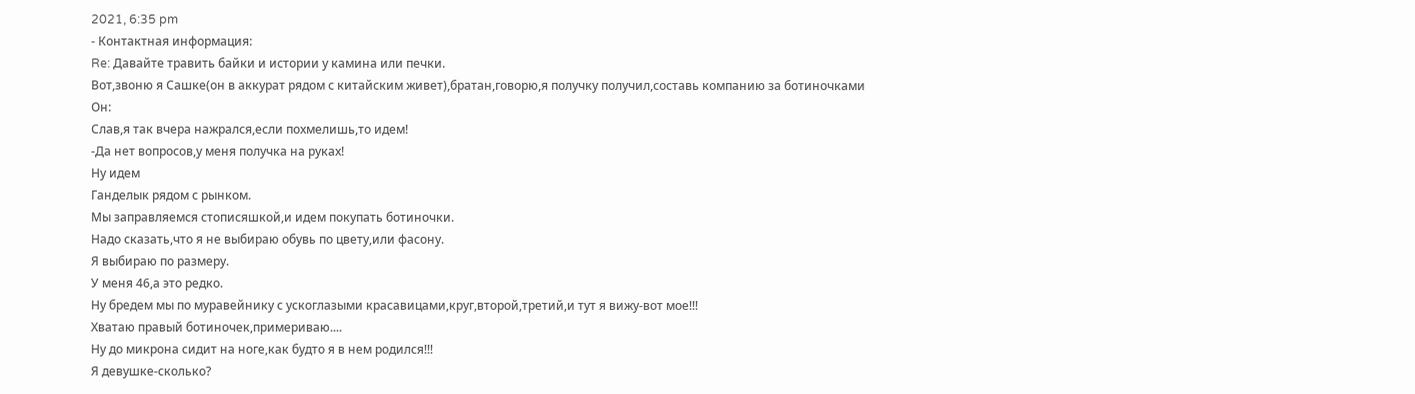2021, 6:35 pm
- Контактная информация:
Re: Давайте травить байки и истории у камина или печки.
Вот,звоню я Сашке(он в аккурат рядом с китайским живет),братан,говорю,я получку получил,составь компанию за ботиночками
Он:
Слав,я так вчера нажрался,если похмелишь,то идем!
-Да нет вопросов,у меня получка на руках!
Ну идем
Ганделык рядом с рынком.
Мы заправляемся стописяшкой,и идем покупать ботиночки.
Надо сказать,что я не выбираю обувь по цвету,или фасону.
Я выбираю по размеру.
У меня 46,а это редко.
Ну бредем мы по муравейнику с ускоглазыми красавицами,круг,второй,третий,и тут я вижу-вот мое!!!
Хватаю правый ботиночек,примериваю....
Ну до микрона сидит на ноге,как будто я в нем родился!!!
Я девушке-сколько?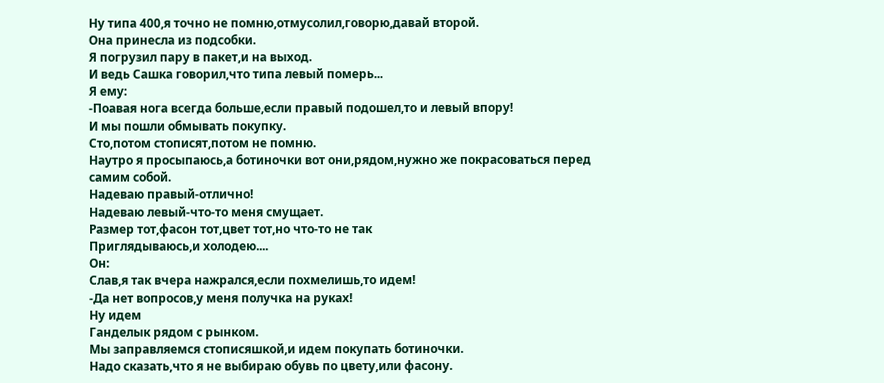Ну типа 400,я точно не помню,отмусолил,говорю,давай второй.
Она принесла из подсобки.
Я погрузил пару в пакет,и на выход.
И ведь Сашка говорил,что типа левый померь...
Я ему:
-Поавая нога всегда больше,если правый подошел,то и левый впору!
И мы пошли обмывать покупку.
Сто,потом стописят,потом не помню.
Наутро я просыпаюсь,а ботиночки вот они,рядом,нужно же покрасоваться перед самим собой.
Надеваю правый-отлично!
Надеваю левый-что-то меня смущает.
Размер тот,фасон тот,цвет тот,но что-то не так
Приглядываюсь,и холодею....
Он:
Слав,я так вчера нажрался,если похмелишь,то идем!
-Да нет вопросов,у меня получка на руках!
Ну идем
Ганделык рядом с рынком.
Мы заправляемся стописяшкой,и идем покупать ботиночки.
Надо сказать,что я не выбираю обувь по цвету,или фасону.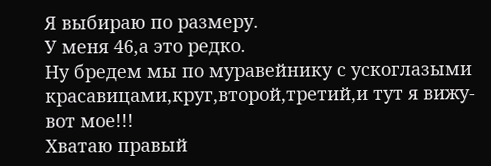Я выбираю по размеру.
У меня 46,а это редко.
Ну бредем мы по муравейнику с ускоглазыми красавицами,круг,второй,третий,и тут я вижу-вот мое!!!
Хватаю правый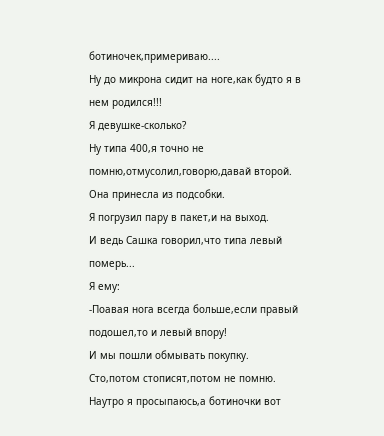ботиночек,примериваю....
Ну до микрона сидит на ноге,как будто я в нем родился!!!
Я девушке-сколько?
Ну типа 400,я точно не помню,отмусолил,говорю,давай второй.
Она принесла из подсобки.
Я погрузил пару в пакет,и на выход.
И ведь Сашка говорил,что типа левый померь...
Я ему:
-Поавая нога всегда больше,если правый подошел,то и левый впору!
И мы пошли обмывать покупку.
Сто,потом стописят,потом не помню.
Наутро я просыпаюсь,а ботиночки вот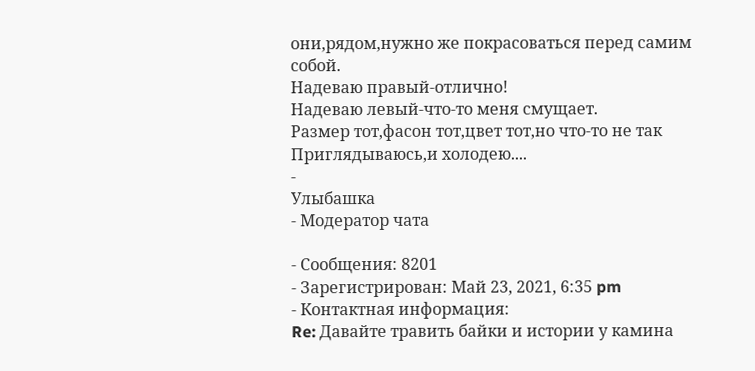они,рядом,нужно же покрасоваться перед самим собой.
Надеваю правый-отлично!
Надеваю левый-что-то меня смущает.
Размер тот,фасон тот,цвет тот,но что-то не так
Приглядываюсь,и холодею....
-
Улыбашка
- Модератор чата

- Сообщения: 8201
- Зарегистрирован: Май 23, 2021, 6:35 pm
- Контактная информация:
Re: Давайте травить байки и истории у камина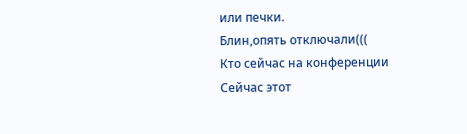или печки.
Блин,опять отключали(((
Кто сейчас на конференции
Сейчас этот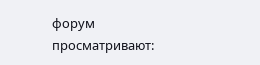форум просматривают: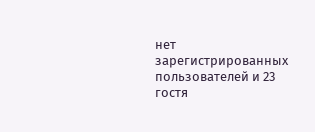нет зарегистрированных пользователей и 23 гостя